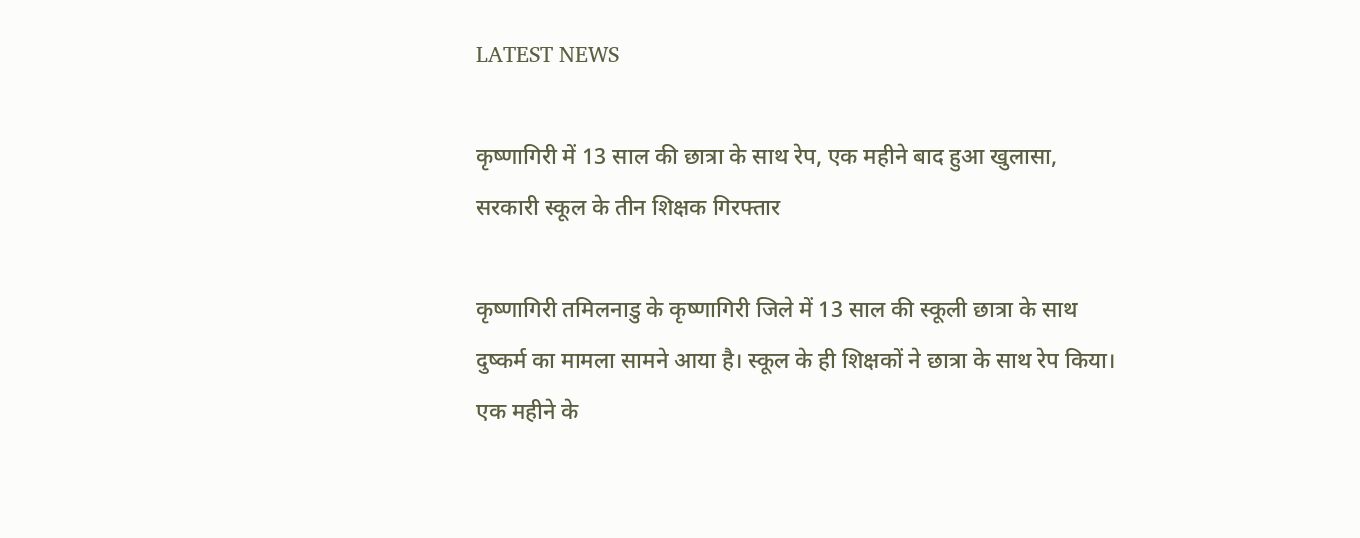LATEST NEWS

कृष्णागिरी में 13 साल की छात्रा के साथ रेप, एक महीने बाद हुआ खुलासा, सरकारी स्कूल के तीन शिक्षक गिरफ्तार

कृष्णागिरी तमिलनाडु के कृष्णागिरी जिले में 13 साल की स्कूली छात्रा के साथ दुष्कर्म का मामला सामने आया है। स्कूल के ही शिक्षकों ने छात्रा के साथ रेप किया। एक महीने के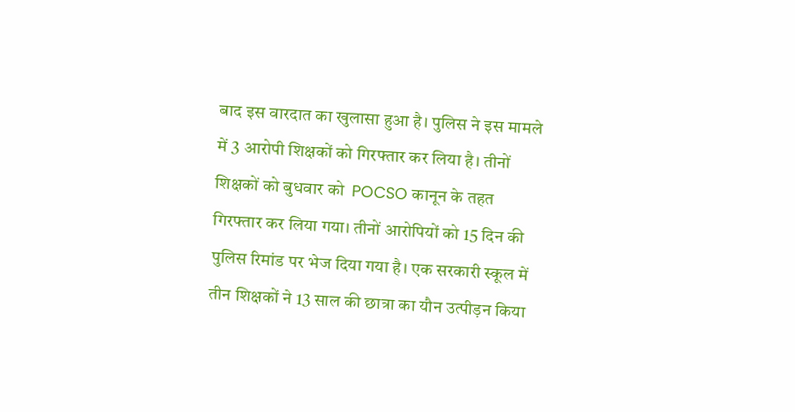बाद इस वारदात का खुलासा हुआ है। पुलिस ने इस मामले में 3 आरोपी शिक्षकों को गिरफ्तार कर लिया है। तीनों शिक्षकों को बुधवार को  POCSO कानून के तहत गिरफ्तार कर लिया गया। तीनों आरोपियों को 15 दिन की पुलिस रिमांड पर भेज दिया गया है। एक सरकारी स्कूल में तीन शिक्षकों ने 13 साल की छात्रा का यौन उत्पीड़न किया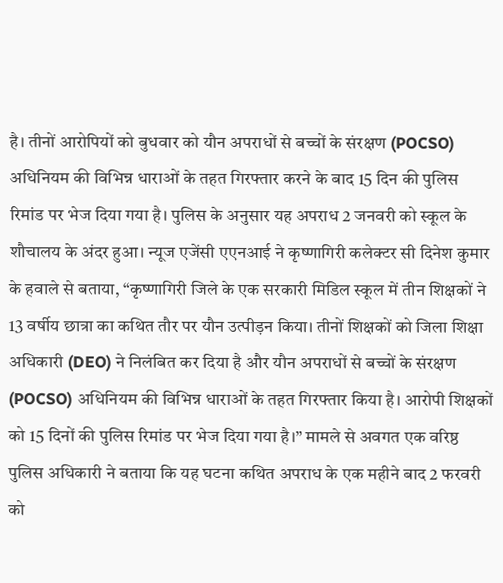है। तीनों आरोपियों को बुधवार को यौन अपराधों से बच्चों के संरक्षण (POCSO) अधिनियम की विभिन्न धाराओं के तहत गिरफ्तार करने के बाद 15 दिन की पुलिस रिमांड पर भेज दिया गया है। पुलिस के अनुसार यह अपराध 2 जनवरी को स्कूल के शौचालय के अंदर हुआ। न्यूज एजेंसी एएनआई ने कृष्णागिरी कलेक्टर सी दिनेश कुमार के हवाले से बताया, “कृष्णागिरी जिले के एक सरकारी मिडिल स्कूल में तीन शिक्षकों ने 13 वर्षीय छात्रा का कथित तौर पर यौन उत्पीड़न किया। तीनों शिक्षकों को जिला शिक्षा अधिकारी (DEO) ने निलंबित कर दिया है और यौन अपराधों से बच्चों के संरक्षण (POCSO) अधिनियम की विभिन्न धाराओं के तहत गिरफ्तार किया है। आरोपी शिक्षकों को 15 दिनों की पुलिस रिमांड पर भेज दिया गया है।” मामले से अवगत एक वरिष्ठ पुलिस अधिकारी ने बताया कि यह घटना कथित अपराध के एक महीने बाद 2 फरवरी को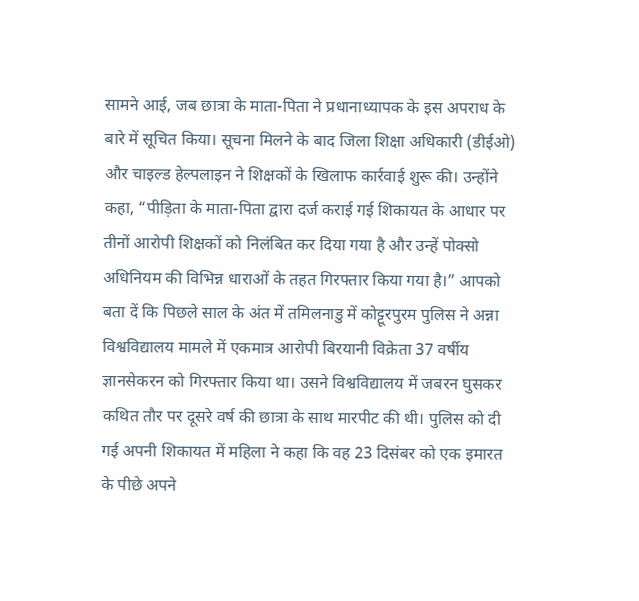सामने आई, जब छात्रा के माता-पिता ने प्रधानाध्यापक के इस अपराध के बारे में सूचित किया। सूचना मिलने के बाद जिला शिक्षा अधिकारी (डीईओ) और चाइल्ड हेल्पलाइन ने शिक्षकों के खिलाफ कार्रवाई शुरू की। उन्होंने कहा, “पीड़िता के माता-पिता द्वारा दर्ज कराई गई शिकायत के आधार पर तीनों आरोपी शिक्षकों को निलंबित कर दिया गया है और उन्हें पोक्सो अधिनियम की विभिन्न धाराओं के तहत गिरफ्तार किया गया है।” आपको बता दें कि पिछले साल के अंत में तमिलनाडु में कोट्टूरपुरम पुलिस ने अन्ना विश्वविद्यालय मामले में एकमात्र आरोपी बिरयानी विक्रेता 37 वर्षीय ज्ञानसेकरन को गिरफ्तार किया था। उसने विश्वविद्यालय में जबरन घुसकर कथित तौर पर दूसरे वर्ष की छात्रा के साथ मारपीट की थी। पुलिस को दी गई अपनी शिकायत में महिला ने कहा कि वह 23 दिसंबर को एक इमारत के पीछे अपने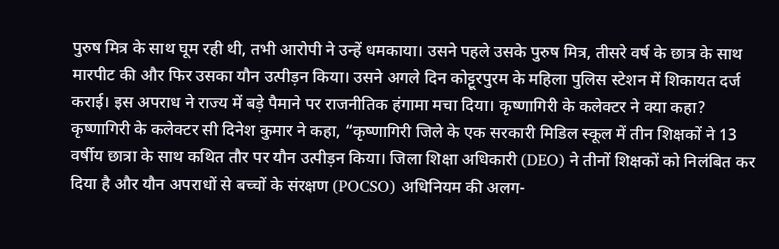पुरुष मित्र के साथ घूम रही थी, तभी आरोपी ने उन्हें धमकाया। उसने पहले उसके पुरुष मित्र, तीसरे वर्ष के छात्र के साथ मारपीट की और फिर उसका यौन उत्पीड़न किया। उसने अगले दिन कोट्टूरपुरम के महिला पुलिस स्टेशन में शिकायत दर्ज कराई। इस अपराध ने राज्य में बड़े पैमाने पर राजनीतिक हंगामा मचा दिया। कृष्णागिरी के कलेक्टर ने क्या कहा? कृष्णागिरी के कलेक्टर सी दिनेश कुमार ने कहा, “कृष्णागिरी जिले के एक सरकारी मिडिल स्कूल में तीन शिक्षकों ने 13 वर्षीय छात्रा के साथ कथित तौर पर यौन उत्पीड़न किया। जिला शिक्षा अधिकारी (DEO) ने तीनों शिक्षकों को निलंबित कर दिया है और यौन अपराधों से बच्चों के संरक्षण (POCSO) अधिनियम की अलग-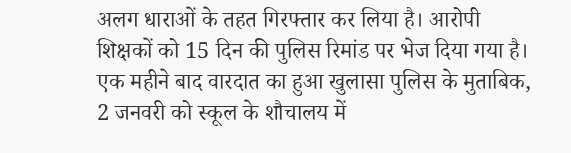अलग धाराओं के तहत गिरफ्तार कर लिया है। आरोपी शिक्षकों को 15 दिन की पुलिस रिमांड पर भेज दिया गया है। एक महीने बाद वारदात का हुआ खुलासा पुलिस के मुताबिक, 2 जनवरी को स्कूल के शौचालय में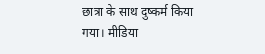छात्रा के साथ दुष्कर्म किया गया। मीडिया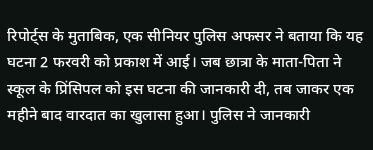रिपोर्ट्स के मुताबिक, एक सीनियर पुलिस अफसर ने बताया कि यह घटना 2 फरवरी को प्रकाश में आई। जब छात्रा के माता-पिता ने स्कूल के प्रिंसिपल को इस घटना की जानकारी दी, तब जाकर एक महीने बाद वारदात का खुलासा हुआ। पुलिस ने जानकारी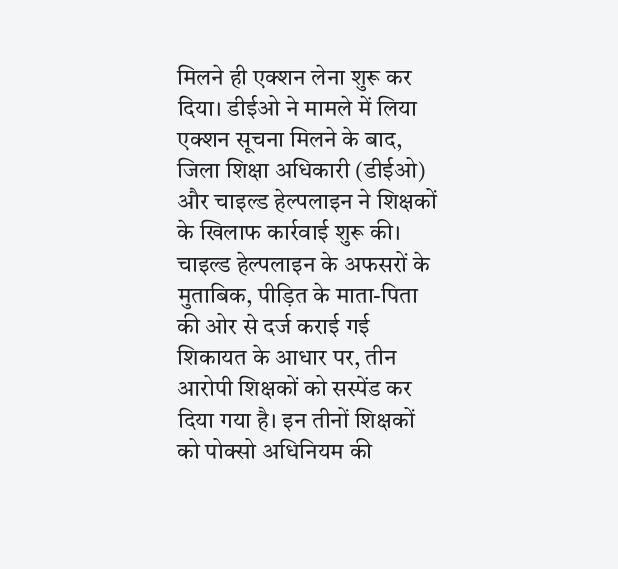मिलने ही एक्शन लेना शुरू कर दिया। डीईओ ने मामले में लिया एक्शन सूचना मिलने के बाद, जिला शिक्षा अधिकारी (डीईओ) और चाइल्ड हेल्पलाइन ने शिक्षकों के खिलाफ कार्रवाई शुरू की। चाइल्ड हेल्पलाइन के अफसरों के मुताबिक, पीड़ित के माता-पिता की ओर से दर्ज कराई गई शिकायत के आधार पर, तीन आरोपी शिक्षकों को सस्पेंड कर दिया गया है। इन तीनों शिक्षकों को पोक्सो अधिनियम की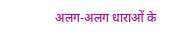अलग-अलग धाराओं के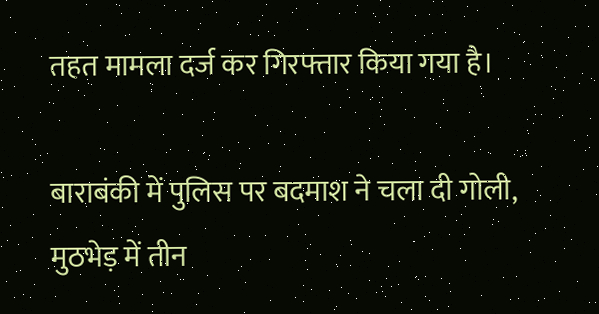तहत मामला दर्ज कर गिरफ्तार किया गया है।

बाराबंकी में पुलिस पर बदमाश ने चला दी गोली, मुठभेड़ में तीन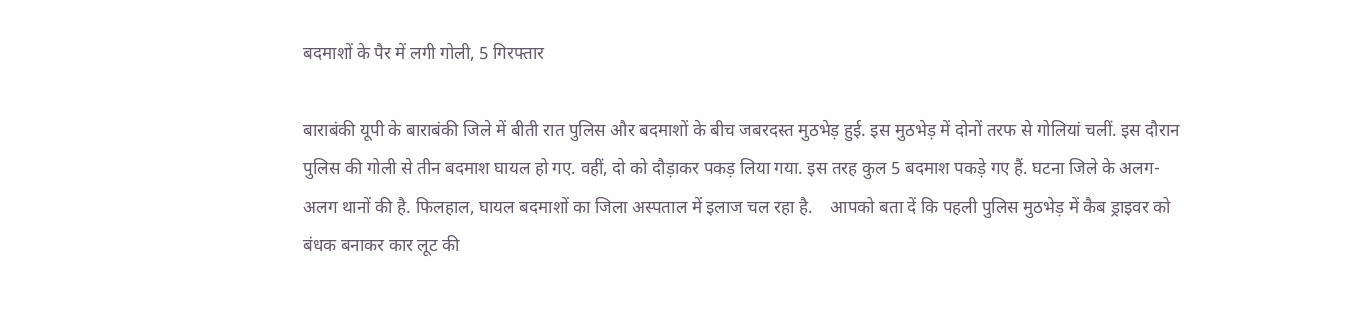बदमाशों के पैर में लगी गोली, 5 गिरफ्तार

बाराबंकी यूपी के बाराबंकी जिले में बीती रात पुलिस और बदमाशों के बीच जबरदस्त मुठभेड़ हुई. इस मुठभेड़ में दोनों तरफ से गोलियां चलीं. इस दौरान पुलिस की गोली से तीन बदमाश घायल हो गए. वहीं, दो को दौड़ाकर पकड़ लिया गया. इस तरह कुल 5 बदमाश पकड़े गए हैं. घटना जिले के अलग-अलग थानों की है. फिलहाल, घायल बदमाशों का जिला अस्पताल में इलाज चल रहा है.    आपको बता दें कि पहली पुलिस मुठभेड़ में कैब ड्राइवर को बंधक बनाकर कार लूट की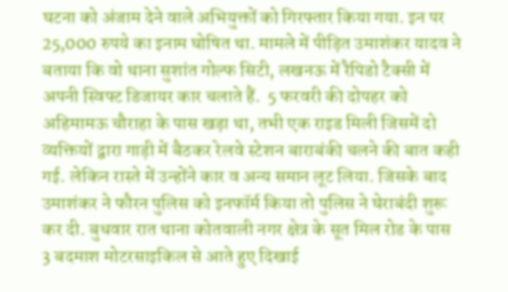घटना को अंजाम देने वाले अभियुक्तों को गिरफ्तार किया गया. इन पर 25,000 रुपये का इनाम घोषित था. मामले में पीड़ित उमाशंकर यादव ने बताया कि वो थाना सुशांत गोल्फ सिटी, लखनऊ में रैपिडो टैक्सी में अपनी स्विफ्ट डिजायर कार चलाते हैं.  5 फरवरी की दोपहर को अहिमामऊ चौराहा के पास खड़ा था, तभी एक राइड मिली जिसमें दो व्यक्तियों द्वारा गाड़ी में बैठकर रेलवे स्टेशन बाराबंकी चलने की बात कही गई. लेकिन रास्ते में उन्होंने कार व अन्य समान लूट लिया. जिसके बाद उमाशंकर ने फौरन पुलिस को इनफॉर्म किया तो पुलिस ने घेराबंदी शुरू कर दी. बुधवार रात थाना कोतवाली नगर क्षेत्र के सूत मिल रोड के पास 3 बदमाश मोटरसाइकिल से आते हुए दिखाई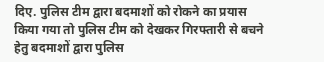दिए. पुलिस टीम द्वारा बदमाशों को रोकने का प्रयास किया गया तो पुलिस टीम को देखकर गिरफ्तारी से बचने हेतु बदमाशों द्वारा पुलिस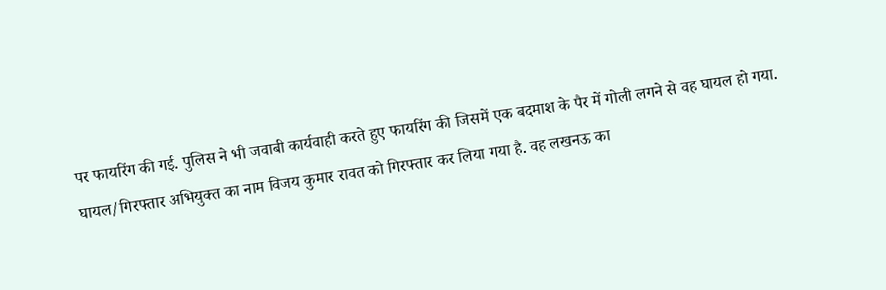पर फायरिंग की गई. पुलिस ने भी जवाबी कार्यवाही करते हुए फायरिंग की जिसमें एक बदमाश के पैर में गोली लगने से वह घायल हो गया. घायल/गिरफ्तार अभियुक्त का नाम विजय कुमार रावत को गिरफ्तार कर लिया गया है. वह लखनऊ का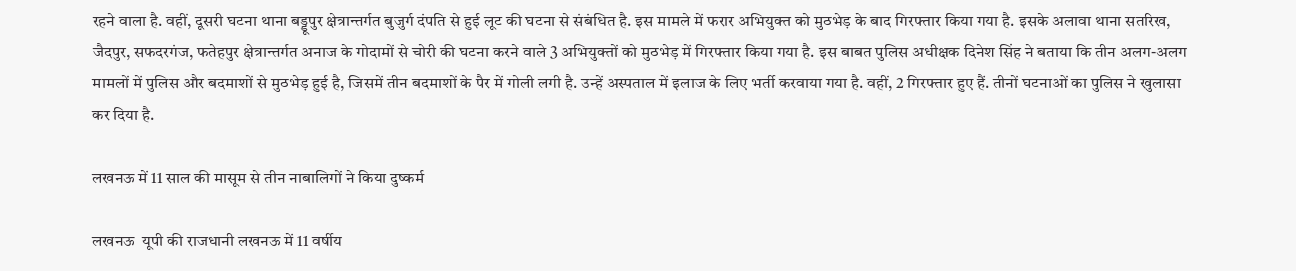रहने वाला है. वहीं, दूसरी घटना थाना बड्डूपुर क्षेत्रान्तर्गत बुजुर्ग दंपति से हुई लूट की घटना से संबंधित है. इस मामले में फरार अभियुक्त को मुठभेड़ के बाद गिरफ्तार किया गया है. इसके अलावा थाना सतरिख, जैदपुर, सफदरगंज, फतेहपुर क्षेत्रान्तर्गत अनाज के गोदामों से चोरी की घटना करने वाले 3 अभियुक्तों को मुठभेड़ में गिरफ्तार किया गया है. इस बाबत पुलिस अधीक्षक दिनेश सिंह ने बताया कि तीन अलग-अलग मामलों में पुलिस और बदमाशों से मुठभेड़ हुई है, जिसमें तीन बदमाशों के पैर में गोली लगी है. उन्हें अस्पताल में इलाज के लिए भर्ती करवाया गया है. वहीं, 2 गिरफ्तार हुए हैं. तीनों घटनाओं का पुलिस ने खुलासा कर दिया है.

लखनऊ में 11 साल की मासूम से तीन नाबालिगों ने किया दुष्‍कर्म

लखनऊ  यूपी की राजधानी लखनऊ में 11 वर्षीय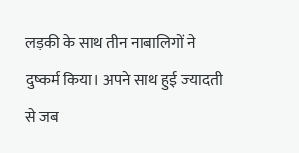लड़की के साथ तीन नाबालिगों ने दुष्‍कर्म किया। अपने साथ हुई ज्‍यादती से जब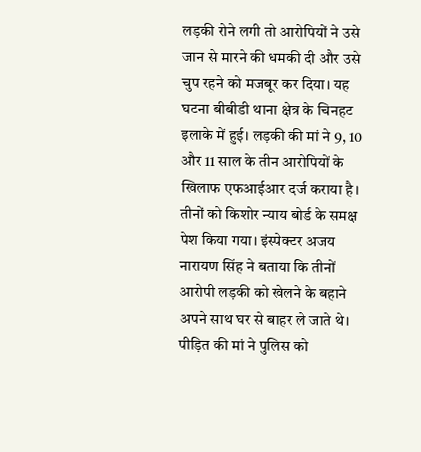लड़की रोने लगी तो आरोपियों ने उसे जान से मारने की धमकी दी और उसे चुप रहने को मजबूर कर दिया। यह घटना बीबीडी थाना क्षेत्र के चिनहट इलाके में हुई। लड़की की मां ने 9, 10 और 11 साल के तीन आरोपियों के खिलाफ एफआईआर दर्ज कराया है। तीनों को किशोर न्याय बोर्ड के समक्ष पेश किया गया। इंस्पेक्टर अजय नारायण सिंह ने बताया कि तीनों आरोपी लड़की को खेलने के बहाने अपने साथ घर से बाहर ले जाते थे। पीड़ित की मां ने पुलिस को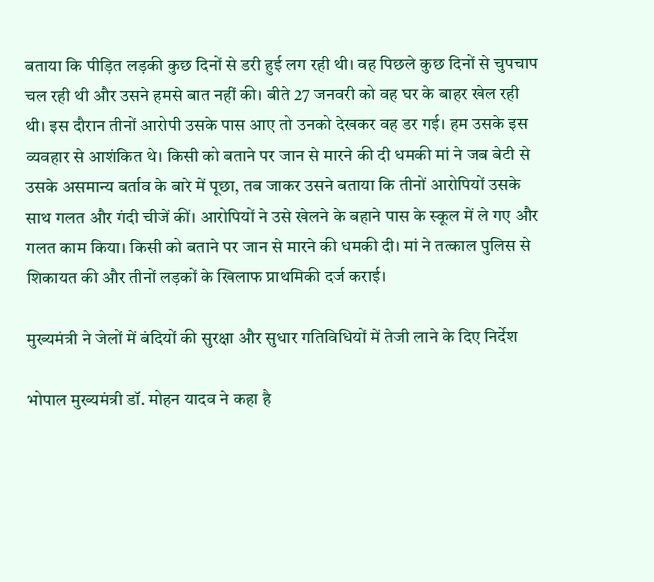बताया कि पीड़ित लड़की कुछ दिनों से डरी हुई लग रही थी। वह पिछले कुछ दिनों से चुपचाप चल रही थी और उसने हमसे बात नहीं की। बीते 27 जनवरी को वह घर के बाहर खेल रही थी। इस दौरान तीनों आरोपी उसके पास आए तो उनको देखकर वह डर गई। हम उसके इस व्‍यवहार से आशंकित थे। किसी को बताने पर जान से मारने की दी धमकी मां ने जब बेटी से उसके असमान्‍य बर्ताव के बारे में पूछा, तब जाकर उसने बताया कि तीनों आरोपियों उसके साथ गलत और गंदी चीजें कीं। आरोपियों ने उसे खेलने के बहाने पास के स्‍कूल में ले गए और गलत काम किया। किसी को बताने पर जान से मारने की धमकी दी। मां ने तत्‍काल पुलिस से शिकायत की और तीनों लड़कों के खिलाफ प्राथमिकी दर्ज कराई।

मुख्यमंत्री ने जेलों में बंदियों की सुरक्षा और सुधार गतिविधियों में तेजी लाने के दिए निर्देश

भोपाल मुख्यमंत्री डॉ. मोहन यादव ने कहा है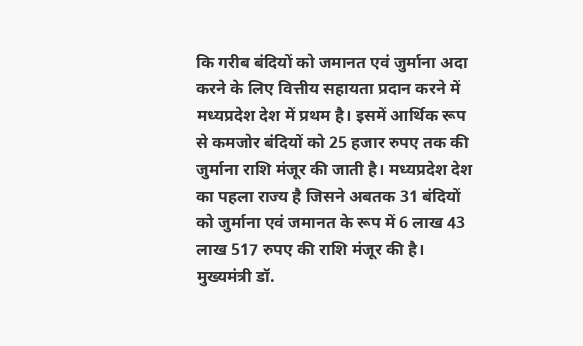कि गरीब बंदियों को जमानत एवं जुर्माना अदा करने के लिए वित्तीय सहायता प्रदान करने में मध्यप्रदेश देश में प्रथम है। इसमें आर्थिक रूप से कमजोर बंदियों को 25 हजार रुपए तक की जुर्माना राशि मंजूर की जाती है। मध्यप्रदेश देश का पहला राज्य है जिसने अबतक 31 बंदियों को जुर्माना एवं जमानत के रूप में 6 लाख 43 लाख 517 रुपए की राशि मंजूर की है। मुख्यमंत्री डॉ.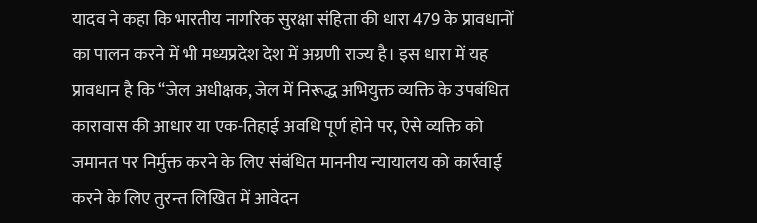यादव ने कहा कि भारतीय नागरिक सुरक्षा संहिता की धारा 479 के प्रावधानों का पालन करने में भी मध्यप्रदेश देश में अग्रणी राज्य है। इस धारा में यह प्रावधान है कि “जेल अधीक्षक, जेल में निरूद्ध अभियुक्त व्यक्ति के उपबंधित कारावास की आधार या एक-तिहाई अवधि पूर्ण होने पर, ऐसे व्यक्ति को जमानत पर निर्मुक्त करने के लिए संबंधित माननीय न्यायालय को कार्रवाई करने के लिए तुरन्त लिखित में आवेदन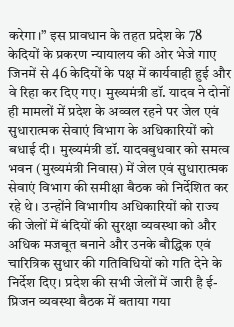करेगा।” इस प्रावधान के तहत प्रदेश के 78 केदियों के प्रकरण न्यायालय की ओर भेजे गाए जिनमें से 46 केदियों के पक्ष में कार्यवाही हुई और वे रिहा कर दिए गए। मुख्यमंत्री डॉ. यादव ने दोनों ही मामलों में प्रदेश के अव्वल रहने पर जेल एवं सुधारात्मक सेवाएं विभाग के अधिकारियों को बधाई दी। मुख्यमंत्री डॉ. यादवबुधवार को समत्व भवन (मुख्यमंत्री निवास) में जेल एवं सुधारात्मक सेवाएं विभाग की समीक्षा बैठक को निर्देशित कर रहे थे। उन्होंने विभागीय अधिकारियों को राज्य की जेलों में बंदियों की सुरक्षा व्यवस्था को और अधिक मजबूत बनाने और उनके बौद्धिक एवं चारित्रिक सुधार की गतिविधियों को गति देने के निर्देश दिए। प्रदेश की सभी जेलों में जारी है ई-प्रिजन व्यवस्था बैठक में बताया गया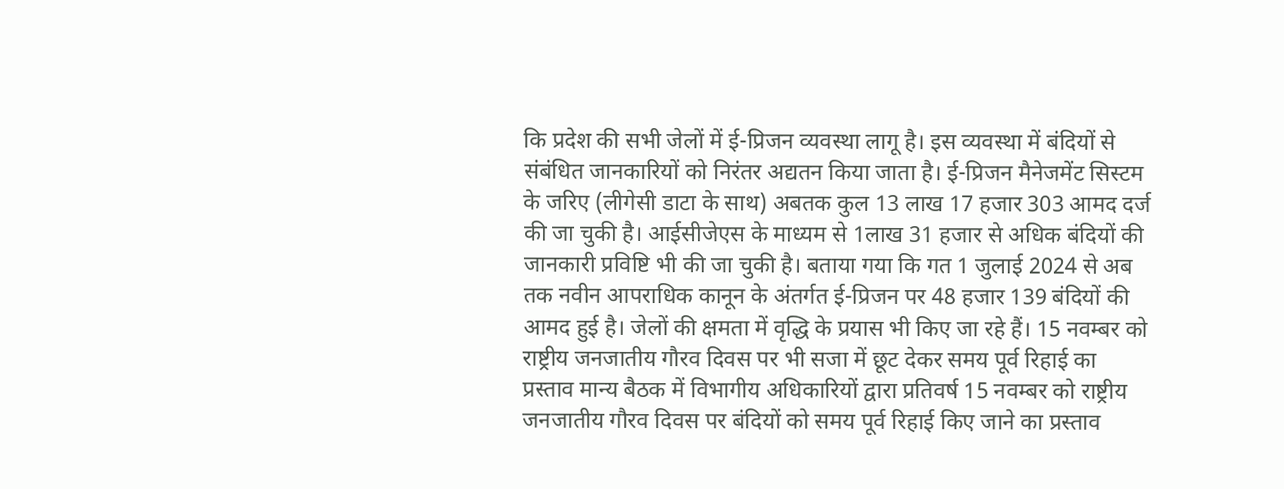कि प्रदेश की सभी जेलों में ई-प्रिजन व्यवस्था लागू है। इस व्यवस्था में बंदियों से संबंधित जानकारियों को निरंतर अद्यतन किया जाता है। ई-प्रिजन मैनेजमेंट सिस्टम के जरिए (लीगेसी डाटा के साथ) अबतक कुल 13 लाख 17 हजार 303 आमद दर्ज की जा चुकी है। आईसीजेएस के माध्यम से 1लाख 31 हजार से अधिक बंदियों की जानकारी प्रविष्टि भी की जा चुकी है। बताया गया कि गत 1 जुलाई 2024 से अब तक नवीन आपराधिक कानून के अंतर्गत ई-प्रिजन पर 48 हजार 139 बंदियों की आमद हुई है। जेलों की क्षमता में वृद्धि के प्रयास भी किए जा रहे हैं। 15 नवम्बर को राष्ट्रीय जनजातीय गौरव दिवस पर भी सजा में छूट देकर समय पूर्व रिहाई का प्रस्ताव मान्य बैठक में विभागीय अधिकारियों द्वारा प्रतिवर्ष 15 नवम्बर को राष्ट्रीय जनजातीय गौरव दिवस पर बंदियों को समय पूर्व रिहाई किए जाने का प्रस्ताव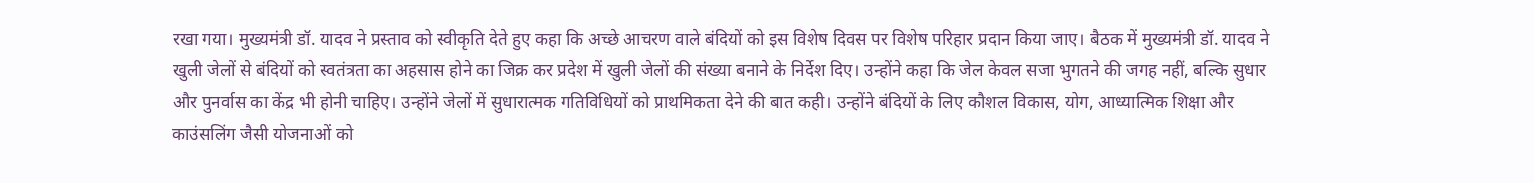रखा गया। मुख्यमंत्री डॉ. यादव ने प्रस्ताव को स्वीकृति देते हुए कहा कि अच्छे आचरण वाले बंदियों को इस विशेष दिवस पर विशेष परिहार प्रदान किया जाए। बैठक में मुख्यमंत्री डॉ. यादव ने खुली जेलों से बंदियों को स्वतंत्रता का अहसास होने का जिक्र कर प्रदेश में खुली जेलों की संख्या बनाने के निर्देश दिए। उन्होंने कहा कि जेल केवल सजा भुगतने की जगह नहीं, बल्कि सुधार और पुनर्वास का केंद्र भी होनी चाहिए। उन्होंने जेलों में सुधारात्मक गतिविधियों को प्राथमिकता देने की बात कही। उन्होंने बंदियों के लिए कौशल विकास, योग, आध्यात्मिक शिक्षा और काउंसलिंग जैसी योजनाओं को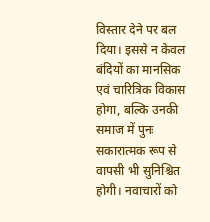विस्तार देने पर बल दिया। इससे न केवल बंदियों का मानसिक एवं चारित्रिक विकास होगा, बल्कि उनकी समाज में पुनः सकारात्मक रूप से वापसी भी सुनिश्चित होगी। नवाचारों को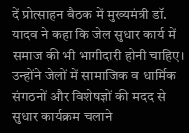दें प्रोत्साहन बैठक में मुख्यमंत्री डॉ. यादव ने कहा कि जेल सुधार कार्य में समाज की भी भागीदारी होनी चाहिए। उन्होंने जेलों में सामाजिक व धार्मिक संगठनों और विशेषज्ञों की मदद से सुधार कार्यक्रम चलाने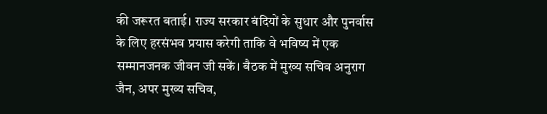की जरूरत बताई। राज्य सरकार बंदियों के सुधार और पुनर्वास के लिए हरसंभव प्रयास करेगी ताकि वे भविष्य में एक सम्मानजनक जीवन जी सकें। बैठक में मुख्य सचिव अनुराग जैन, अपर मुख्य सचिव,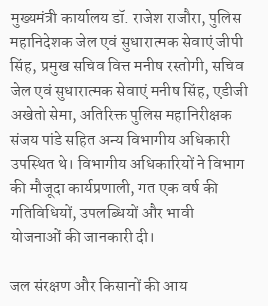मुख्यमंत्री कार्यालय डॉ. राजेश राजौरा, पुलिस महानिदेशक जेल एवं सुधारात्मक सेवाएं जीपी सिंह, प्रमुख सचिव वित्त मनीष रस्तोगी, सचिव जेल एवं सुधारात्मक सेवाएं मनीष सिंह, एडीजी अखेतो सेमा, अतिरिक्त पुलिस महानिरीक्षक संजय पांडे सहित अन्य विभागीय अधिकारी उपस्थित थे। विभागीय अधिकारियों ने विभाग की मौजूदा कार्यप्रणाली, गत एक वर्ष की गतिविधियों, उपलब्धियों और भावी योजनाओं की जानकारी दी।

जल संरक्षण और किसानों की आय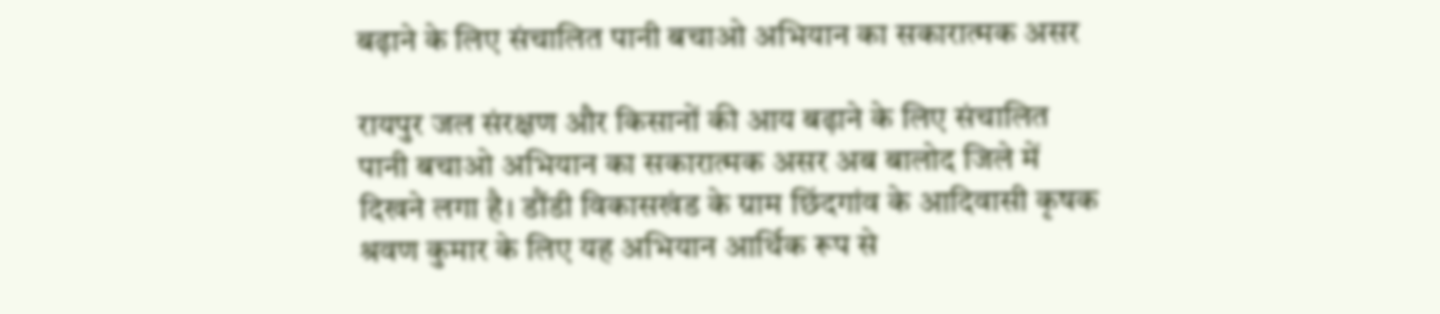बढ़ाने के लिए संचालित पानी बचाओ अभियान का सकारात्मक असर

रायपुर जल संरक्षण और किसानों की आय बढ़ाने के लिए संचालित पानी बचाओ अभियान का सकारात्मक असर अब बालोद जिले में दिखने लगा है। डौंडी विकासखंड के ग्राम छिंदगांव के आदिवासी कृषक श्रवण कुमार के लिए यह अभियान आर्थिक रूप से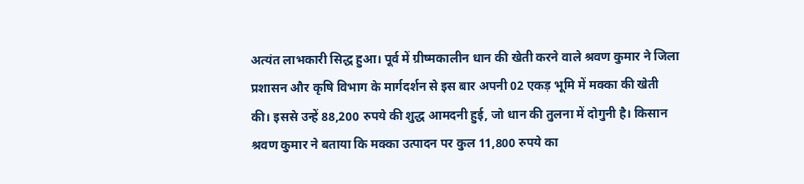अत्यंत लाभकारी सिद्ध हुआ। पूर्व में ग्रीष्मकालीन धान की खेती करने वाले श्रवण कुमार ने जिला प्रशासन और कृषि विभाग के मार्गदर्शन से इस बार अपनी 02 एकड़ भूमि में मक्का की खेती की। इससे उन्हें 88,200 रुपये की शुद्ध आमदनी हुई, जो धान की तुलना में दोगुनी है। किसान श्रवण कुमार ने बताया कि मक्का उत्पादन पर कुल 11,800 रुपये का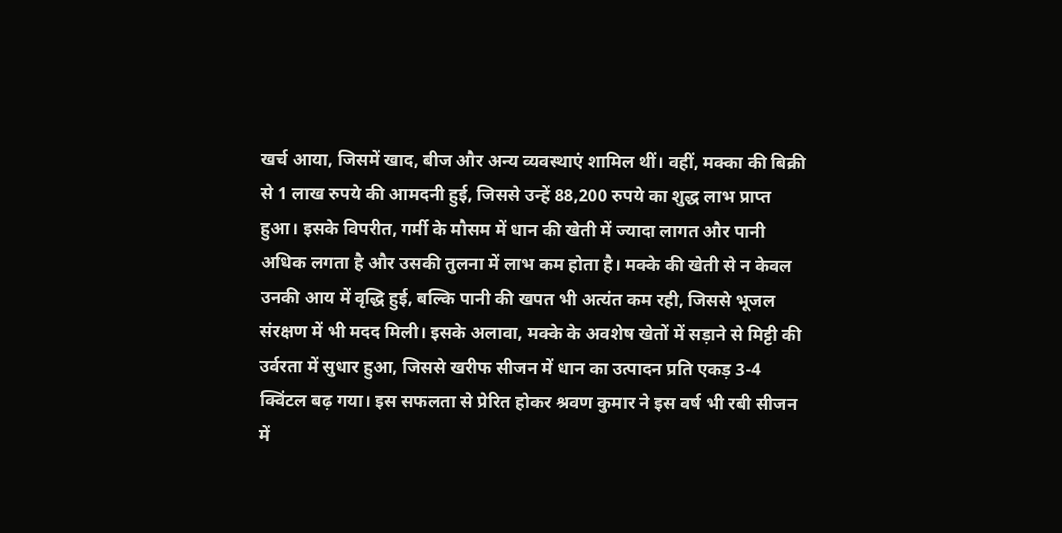खर्च आया, जिसमें खाद, बीज और अन्य व्यवस्थाएं शामिल थीं। वहीं, मक्का की बिक्री से 1 लाख रुपये की आमदनी हुई, जिससे उन्हें 88,200 रुपये का शुद्ध लाभ प्राप्त हुआ। इसके विपरीत, गर्मी के मौसम में धान की खेती में ज्यादा लागत और पानी अधिक लगता है और उसकी तुलना में लाभ कम होता है। मक्के की खेती से न केवल उनकी आय में वृद्धि हुई, बल्कि पानी की खपत भी अत्यंत कम रही, जिससे भूजल संरक्षण में भी मदद मिली। इसके अलावा, मक्के के अवशेष खेतों में सड़ाने से मिट्टी की उर्वरता में सुधार हुआ, जिससे खरीफ सीजन में धान का उत्पादन प्रति एकड़ 3-4 क्विंटल बढ़ गया। इस सफलता से प्रेरित होकर श्रवण कुमार ने इस वर्ष भी रबी सीजन में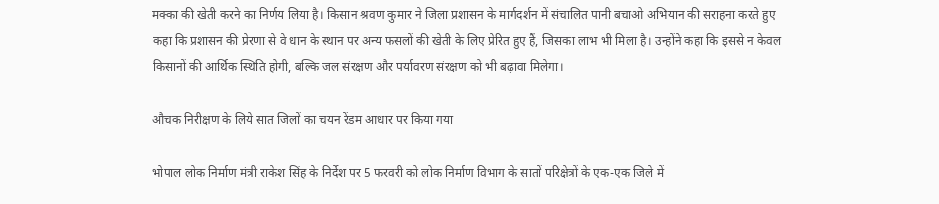मक्का की खेती करने का निर्णय लिया है। किसान श्रवण कुमार ने जिला प्रशासन के मार्गदर्शन में संचालित पानी बचाओ अभियान की सराहना करते हुए कहा कि प्रशासन की प्रेरणा से वे धान के स्थान पर अन्य फसलों की खेती के लिए प्रेरित हुए हैं, जिसका लाभ भी मिला है। उन्होंने कहा कि इससे न केवल किसानों की आर्थिक स्थिति होगी, बल्कि जल संरक्षण और पर्यावरण संरक्षण को भी बढ़ावा मिलेगा।

औचक निरीक्षण के लिये सात जिलों का चयन रेंडम आधार पर किया गया

भोपाल लोक निर्माण मंत्री राकेश सिंह के निर्देश पर 5 फरवरी को लोक निर्माण विभाग के सातों परिक्षेत्रों के एक-एक जिले में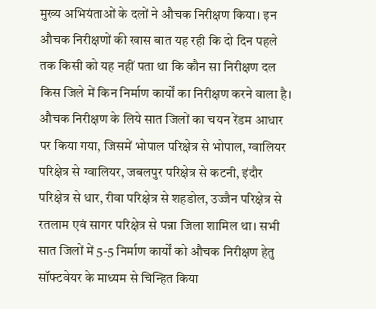मुख्य अभियंताओं के दलों ने औचक निरीक्षण किया। इन औचक निरीक्षणों की खास बात यह रही कि दो दिन पहले तक किसी को यह नहीं पता था कि कौन सा निरीक्षण दल किस जिले में किन निर्माण कार्यों का निरीक्षण करने वाला है। औचक निरीक्षण के लिये सात जिलों का चयन रेंडम आधार पर किया गया, जिसमें भोपाल परिक्षेत्र से भोपाल, ग्वालियर परिक्षेत्र से ग्वालियर, जबलपुर परिक्षेत्र से कटनी, इंदौर परिक्षेत्र से धार, रीवा परिक्षेत्र से शहडोल, उज्जैन परिक्षेत्र से रतलाम एवं सागर परिक्षेत्र से पन्ना जिला शामिल था। सभी सात जिलों में 5-5 निर्माण कार्यों को औचक निरीक्षण हेतु सॉफ्टवेयर के माध्यम से चिन्हित किया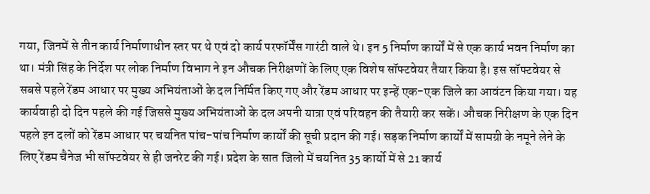गया, जिनमें से तीन कार्य निर्माणाधीन स्तर पर थे एवं दो कार्य परफॉर्मेंस गारंटी वाले थे। इन 5 निर्माण कार्यों में से एक कार्य भवन निर्माण का था। मंत्री सिंह के निर्देश पर लोक निर्माण विभाग ने इन औचक निरीक्षणों के लिए एक विशेष सॉफ्टवेयर तैयार किया है। इस सॉफ्टवेयर से सबसे पहले रेंडम आधार पर मुख्य अभियंताओं के दल निर्मित किए गए और रेंडम आधार पर इन्हें एक-एक जिले का आवंटन किया गया। यह कार्यवाही दो दिन पहले की गई जिससे मुख्य अभियंताओं के दल अपनी यात्रा एवं परिवहन की तैयारी कर सकें। औचक निरीक्षण के एक दिन पहले इन दलों को रेंडम आधार पर चयनित पांच-पांच निर्माण कार्यों की सूची प्रदान की गई। सड़क निर्माण कार्यों में सामग्री के नमूने लेने के लिए रेंडम चैनेज भी सॉफ्टवेयर से ही जनरेट की गई। प्रदेश के सात जिलो में चयनित 35 कार्यो में से 21 कार्य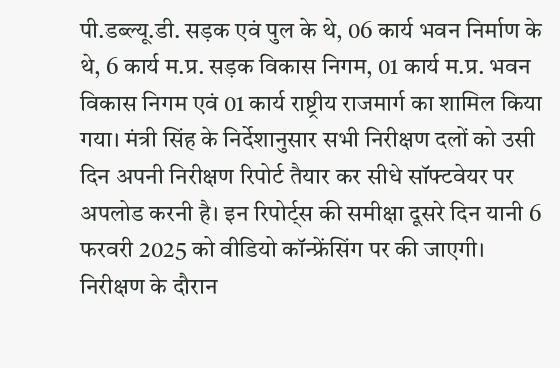पी.डब्ल्यू.डी. सड़क एवं पुल के थे, 06 कार्य भवन निर्माण के थे, 6 कार्य म.प्र. सड़क विकास निगम, 01 कार्य म.प्र. भवन विकास निगम एवं 01 कार्य राष्ट्रीय राजमार्ग का शामिल किया गया। मंत्री सिंह के निर्देशानुसार सभी निरीक्षण दलों को उसी दिन अपनी निरीक्षण रिपोर्ट तैयार कर सीधे सॉफ्टवेयर पर अपलोड करनी है। इन रिपोर्ट्स की समीक्षा दूसरे दिन यानी 6 फरवरी 2025 को वीडियो कॉन्फ्रेंसिंग पर की जाएगी। निरीक्षण के दौरान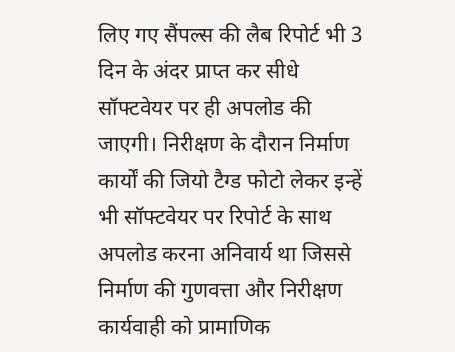लिए गए सैंपल्स की लैब रिपोर्ट भी 3 दिन के अंदर प्राप्त कर सीधे सॉफ्टवेयर पर ही अपलोड की जाएगी। निरीक्षण के दौरान निर्माण कार्यों की जियो टैग्ड फोटो लेकर इन्हें भी सॉफ्टवेयर पर रिपोर्ट के साथ अपलोड करना अनिवार्य था जिससे निर्माण की गुणवत्ता और निरीक्षण कार्यवाही को प्रामाणिक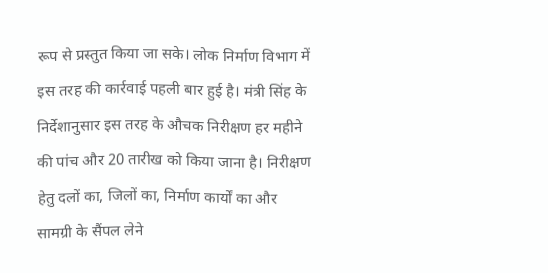रूप से प्रस्तुत किया जा सके। लोक निर्माण विभाग में इस तरह की कार्रवाई पहली बार हुई है। मंत्री सिंह के निर्देशानुसार इस तरह के औचक निरीक्षण हर महीने की पांच और 20 तारीख को किया जाना है। निरीक्षण हेतु दलों का, जिलों का, निर्माण कार्यों का और सामग्री के सैंपल लेने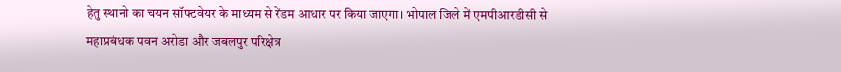हेतु स्थानो का चयन सॉफ्टवेयर के माध्यम से रेंडम आधार पर किया जाएगा। भोपाल जिले में एमपीआरडीसी से महाप्रबंधक पवन अरोडा और जबलपुर परिक्षेत्र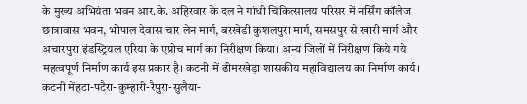के मुख्य अभियंता भवन आर.के. अहिरवार के दल ने गांधी चिकित्सालय परिसर में नर्सिंग कॉलेज छात्रावास भवन, भोपाल देवास चार लेन मार्ग, बरखेडी कुशलपुरा मार्ग, समसपुर से खारी मार्ग और अचारपुरा इंडस्ट्रियल एरिया के एप्रोच मार्ग का निरीक्षण किया। अन्य जिलों में निरीक्षण किये गये महत्वपूर्ण निर्माण कार्य इस प्रकार है। कटनी में ढीमरखेड़ा शासकीय महाविद्यालय का निर्माण कार्य। कटनी मेंहटा-पटैरा-कुम्हारी-रैपुरा-सुलैया-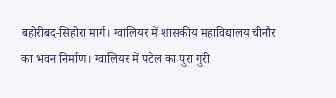बहोरीबद-सिहोरा मार्ग। ग्वालियर में शासकीय महाविद्यालय चीनौर का भवन निर्माण। ग्वालियर में पटेल का पुरा गुरी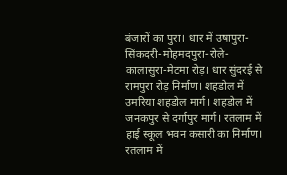बंजारों का पुरा। धार में उषापुरा-सिंकदरी-मोहमदपुरा-रोले-कालासुरा-मेटमा रोड़। धार सुंदरई से रामपुरा रोड़ निर्माण। शहडोल में उमरिया शहडोल मार्ग। शहडोल में जनकपुर से दर्गापुर मार्ग। रतलाम में हाई स्कूल भवन कसारी का निर्माण। रतलाम में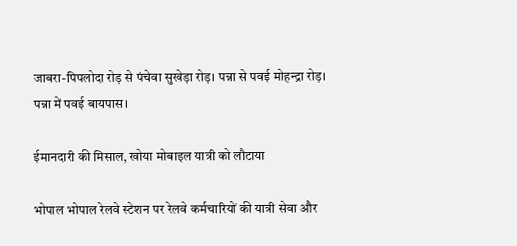जाबरा-पिपलोदा रोड़ से पंचेवा सुखेड़ा रोड़। पन्ना से पवई मोहन्द्रा रोड़। पन्ना में पवई बायपास।

ईमानदारी की मिसाल, खोया मोबाइल यात्री को लौटाया

भोपाल भोपाल रेलवे स्टेशन पर रेलवे कर्मचारियों की यात्री सेवा और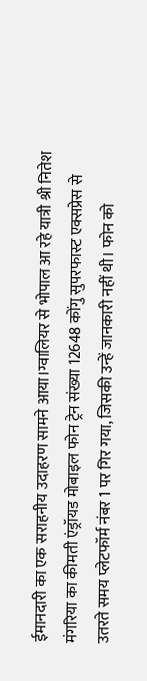ईमानदारी का एक सराहनीय उदाहरण सामने आया।ग्वालियर से भोपाल आ रहे यात्री श्री नितेश मंगरिया का कीमती एंड्रॉयड मोबाइल फोन ट्रेन संख्या 12648 कोंगु सुपरफास्ट एक्सप्रेस से उतरते समय प्लेटफॉर्म नंबर 1 पर गिर गया, जिसकी उन्हें जानकारी नहीं थी। फोन को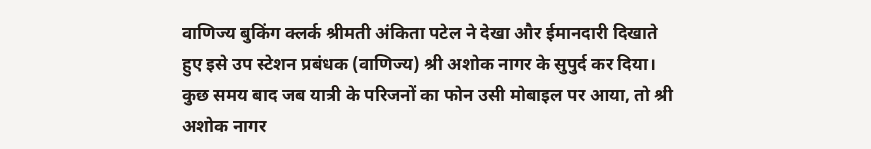वाणिज्य बुकिंग क्लर्क श्रीमती अंकिता पटेल ने देखा और ईमानदारी दिखाते हुए इसे उप स्टेशन प्रबंधक (वाणिज्य) श्री अशोक नागर के सुपुर्द कर दिया। कुछ समय बाद जब यात्री के परिजनों का फोन उसी मोबाइल पर आया, तो श्री अशोक नागर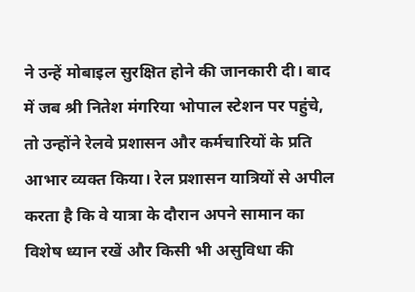ने उन्हें मोबाइल सुरक्षित होने की जानकारी दी। बाद में जब श्री नितेश मंगरिया भोपाल स्टेशन पर पहुंचे, तो उन्होंने रेलवे प्रशासन और कर्मचारियों के प्रति आभार व्यक्त किया। रेल प्रशासन यात्रियों से अपील करता है कि वे यात्रा के दौरान अपने सामान का विशेष ध्यान रखें और किसी भी असुविधा की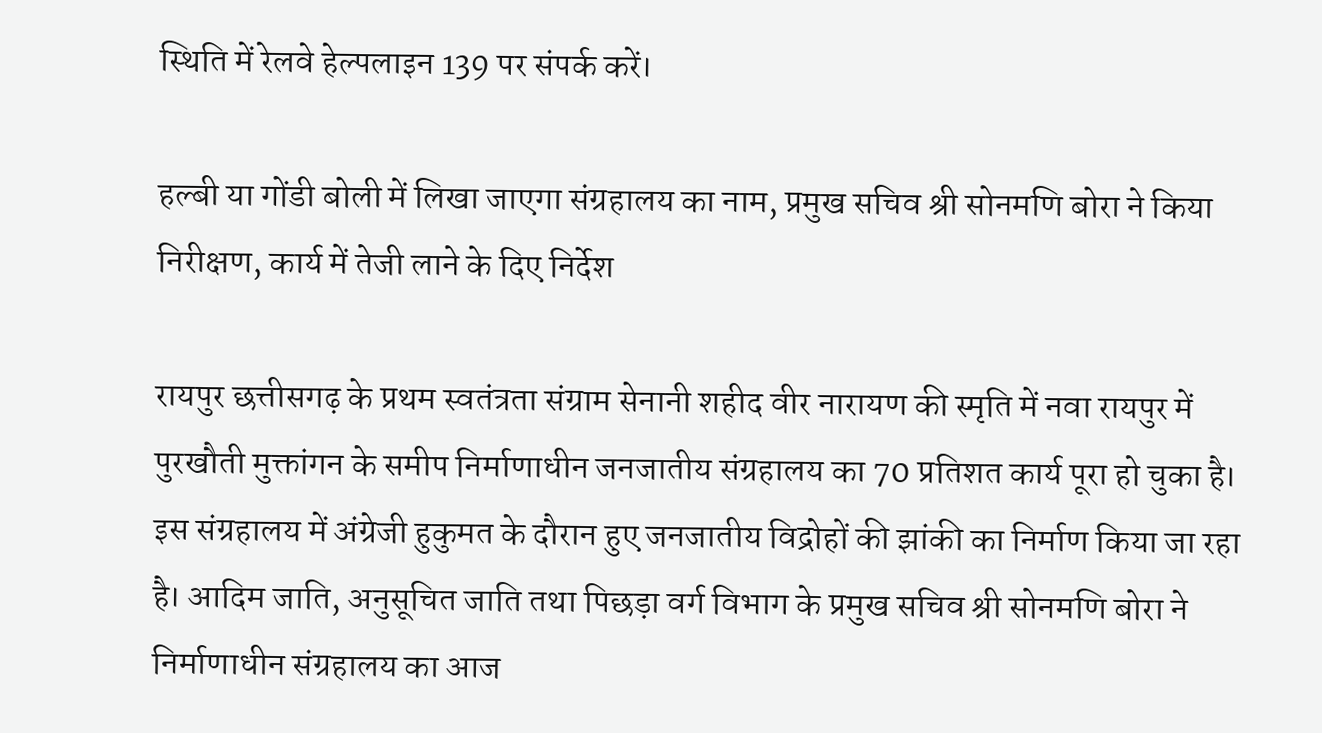स्थिति में रेलवे हेल्पलाइन 139 पर संपर्क करें।

हल्बी या गोंडी बोली में लिखा जाएगा संग्रहालय का नाम, प्रमुख सचिव श्री सोनमणि बोरा ने किया निरीक्षण, कार्य में तेजी लाने के दिए निर्देश

रायपुर छत्तीसगढ़ के प्रथम स्वतंत्रता संग्राम सेनानी शहीद वीर नारायण की स्मृति में नवा रायपुर में पुरखौती मुक्तांगन के समीप निर्माणाधीन जनजातीय संग्रहालय का 70 प्रतिशत कार्य पूरा हो चुका है। इस संग्रहालय में अंग्रेजी हुकुमत के दौरान हुए जनजातीय विद्रोहों की झांकी का निर्माण किया जा रहा है। आदिम जाति, अनुसूचित जाति तथा पिछड़ा वर्ग विभाग के प्रमुख सचिव श्री सोनमणि बोरा ने निर्माणाधीन संग्रहालय का आज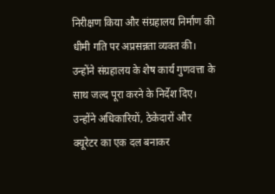निरीक्षण किया और संग्रहालय निर्माण की धीमी गति पर अप्रसन्नता व्यक्त की। उन्होंने संग्रहालय के शेष कार्य गुणवत्ता के साथ जल्द पूरा करने के निर्देश दिए। उन्होंने अधिकारियों, ठेकेदारों और क्यूरेटर का एक दल बनाकर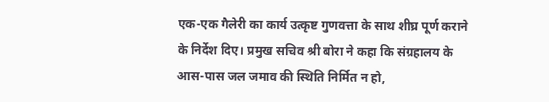एक-एक गैलेरी का कार्य उत्कृष्ट गुणवत्ता के साथ शीघ्र पूर्ण कराने के निर्देश दिए। प्रमुख सचिव श्री बोरा ने कहा कि संग्रहालय के आस-पास जल जमाव की स्थिति निर्मित न हो,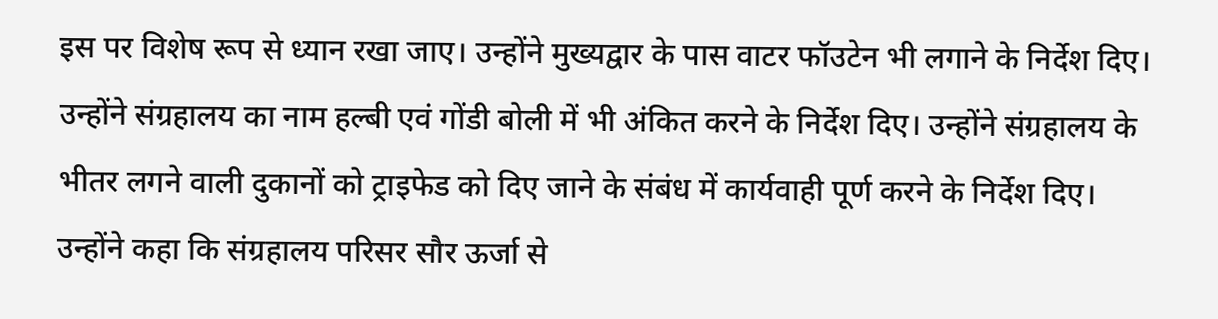इस पर विशेष रूप से ध्यान रखा जाए। उन्होंने मुख्यद्वार के पास वाटर फॉउटेन भी लगाने के निर्देश दिए। उन्होंने संग्रहालय का नाम हल्बी एवं गोंडी बोली में भी अंकित करने के निर्देश दिए। उन्होंने संग्रहालय के भीतर लगने वाली दुकानों को ट्राइफेड को दिए जाने के संबंध में कार्यवाही पूर्ण करने के निर्देश दिए। उन्होंने कहा कि संग्रहालय परिसर सौर ऊर्जा से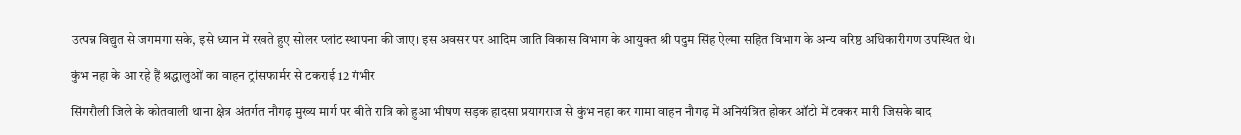उत्पन्न विद्युत से जगमगा सके, इसे ध्यान में रखते हुए सोलर प्लांट स्थापना की जाए। इस अवसर पर आदिम जाति विकास विभाग के आयुक्त श्री पदुम सिंह ऐल्मा सहित विभाग के अन्य वरिष्ठ अधिकारीगण उपस्थित थे।

कुंभ नहा के आ रहे हैं श्रद्धालुओं का वाहन ट्रांसफार्मर से टकराई 12 गंभीर

सिंगरौली जिले के कोतवाली थाना क्षेत्र अंतर्गत नौगढ़ मुख्य मार्ग पर बीते रात्रि को हुआ भीषण सड़क हादसा प्रयागराज से कुंभ नहा कर गामा वाहन नौगढ़ में अनियंत्रित होकर ऑटो में टक्कर मारी जिसके बाद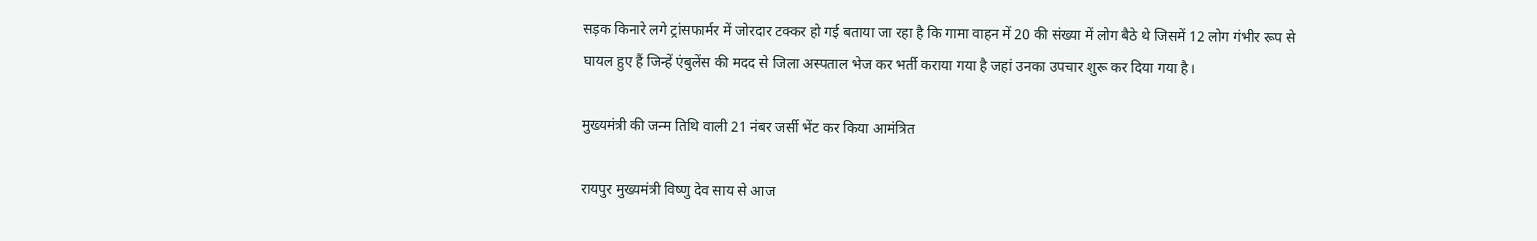सड़क किनारे लगे ट्रांसफार्मर में जोरदार टक्कर हो गई बताया जा रहा है कि गामा वाहन में 20 की संख्या में लोग बैठे थे जिसमें 12 लोग गंभीर रूप से घायल हुए हैं जिन्हें एंबुलेंस की मदद से जिला अस्पताल भेज कर भर्ती कराया गया है जहां उनका उपचार शुरू कर दिया गया है।

मुख्यमंत्री की जन्म तिथि वाली 21 नंबर जर्सी भेंट कर किया आमंत्रित

रायपुर मुख्यमंत्री विष्णु देव साय से आज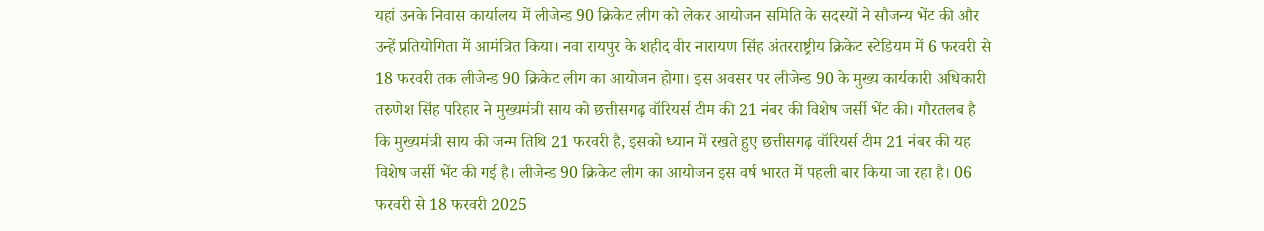यहां उनके निवास कार्यालय में लीजेन्ड 90 क्रिकेट लीग को लेकर आयोजन समिति के सदस्यों ने सौजन्य भेंट की और उन्हें प्रतियोगिता में आमंत्रित किया। नवा रायपुर के शहीद वीर नारायण सिंह अंतरराष्ट्रीय क्रिकेट स्टेडियम में 6 फरवरी से 18 फरवरी तक लीजेन्ड 90 क्रिकेट लीग का आयोजन होगा। इस अवसर पर लीजेन्ड 90 के मुख्य कार्यकारी अधिकारी तरुणेश सिंह परिहार ने मुख्यमंत्री साय को छत्तीसगढ़ वॉरियर्स टीम की 21 नंबर की विशेष जर्सी भेंट की। गौरतलब है कि मुख्यमंत्री साय की जन्म तिथि 21 फरवरी है, इसको ध्यान में रखते हुए छत्तीसगढ़ वॉरियर्स टीम 21 नंबर की यह विशेष जर्सी भेंट की गई है। लीजेन्ड 90 क्रिकेट लीग का आयोजन इस वर्ष भारत में पहली बार किया जा रहा है। 06 फरवरी से 18 फरवरी 2025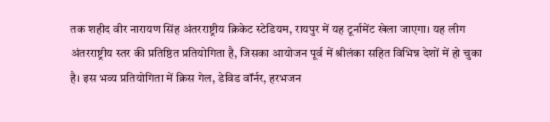तक शहीद वीर नारायण सिंह अंतरराष्ट्रीय क्रिकेट स्टेडियम, रायपुर में यह टूर्नामेंट खेला जाएगा। यह लीग अंतरराष्ट्रीय स्तर की प्रतिष्ठित प्रतियोगिता है, जिसका आयोजन पूर्व में श्रीलंका सहित विभिन्न देशों में हो चुका है। इस भव्य प्रतियोगिता में क्रिस गेल, डेविड वॉर्नर, हरभजन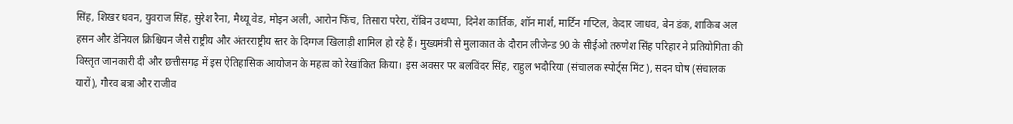सिंह, शिखर धवन, युवराज सिंह, सुरेश रैना, मैथ्यू वेड, मोइन अली, आरोन फिंच, तिसारा परेरा, रॉबिन उथप्पा, दिनेश कार्तिक, शॉन मार्श, मार्टिन गप्टिल, केदार जाधव, बेन डंक, शाकिब अल हसन और डेनियल क्रिश्चियन जैसे राष्ट्रीय और अंतरराष्ट्रीय स्तर के दिग्गज खिलाड़ी शामिल हो रहे हैं। मुख्यमंत्री से मुलाकात के दौरान लीजेन्ड 90 के सीईओ तरुणेश सिंह परिहार ने प्रतियोगिता की विस्तृत जानकारी दी और छत्तीसगढ़ में इस ऐतिहासिक आयोजन के महत्व को रेखांकित किया। इस अवसर पर बलविंदर सिंह, राहुल भदौरिया (संचालक स्पोर्ट्स मिंट), सदन घोष (संचालक यारों), गौरव बत्रा और राजीव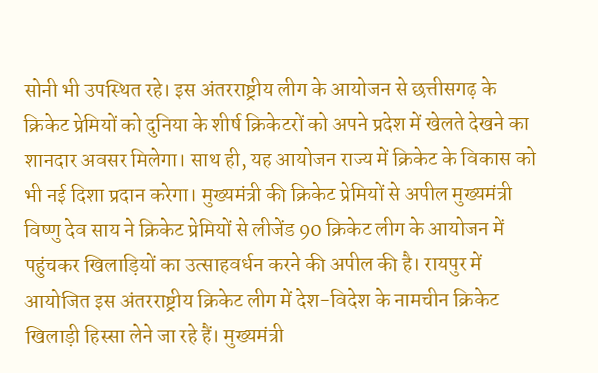सोनी भी उपस्थित रहे। इस अंतरराष्ट्रीय लीग के आयोजन से छत्तीसगढ़ के क्रिकेट प्रेमियों को दुनिया के शीर्ष क्रिकेटरों को अपने प्रदेश में खेलते देखने का शानदार अवसर मिलेगा। साथ ही, यह आयोजन राज्य में क्रिकेट के विकास को भी नई दिशा प्रदान करेगा। मुख्यमंत्री की क्रिकेट प्रेमियों से अपील मुख्यमंत्री विष्णु देव साय ने क्रिकेट प्रेमियों से लीजेंड 90 क्रिकेट लीग के आयोजन में पहुंचकर खिलाड़ियों का उत्साहवर्धन करने की अपील की है। रायपुर में आयोजित इस अंतरराष्ट्रीय क्रिकेट लीग में देश-विदेश के नामचीन क्रिकेट खिलाड़ी हिस्सा लेने जा रहे हैं। मुख्यमंत्री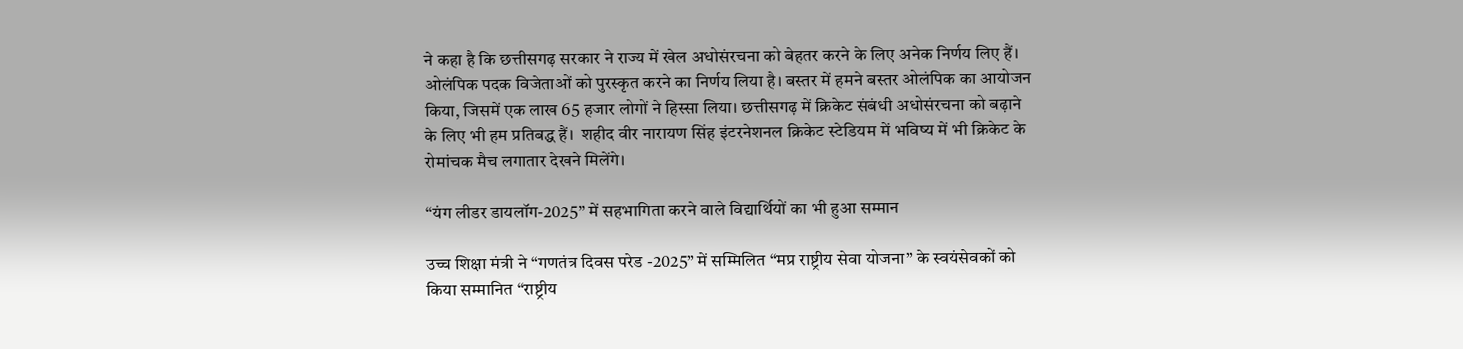ने कहा है कि छत्तीसगढ़ सरकार ने राज्य में खेल अधोसंरचना को बेहतर करने के लिए अनेक निर्णय लिए हैं। ओलंपिक पदक विजेताओं को पुरस्कृत करने का निर्णय लिया है। बस्तर में हमने बस्तर ओलंपिक का आयोजन किया, जिसमें एक लाख 65 हजार लोगों ने हिस्सा लिया। छत्तीसगढ़ में क्रिकेट संबंधी अधोसंरचना को बढ़ाने के लिए भी हम प्रतिबद्ध हैं।  शहीद वीर नारायण सिंह इंटरनेशनल क्रिकेट स्टेडियम में भविष्य में भी क्रिकेट के रोमांचक मैच लगातार देखने मिलेंगे।

“यंग लीडर डायलॉग-2025” में सहभागिता करने वाले विद्यार्थियों का भी हुआ सम्मान

उच्च शिक्षा मंत्री ने “गणतंत्र दिवस परेड -2025” में सम्मिलित “मप्र राष्ट्रीय सेवा योजना” के स्वयंसेवकों को किया सम्मानित “राष्ट्रीय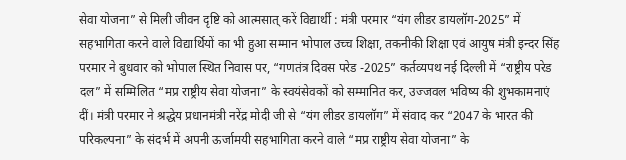सेवा योजना” से मिली जीवन दृष्टि को आत्मसात् करें विद्यार्थी : मंत्री परमार “यंग लीडर डायलॉग-2025” में सहभागिता करने वाले विद्यार्थियों का भी हुआ सम्मान भोपाल उच्च शिक्षा, तकनीकी शिक्षा एवं आयुष मंत्री इन्दर सिंह परमार ने बुधवार को भोपाल स्थित निवास पर, “गणतंत्र दिवस परेड -2025” कर्तव्यपथ नई दिल्ली में “राष्ट्रीय परेड दल” में सम्मिलित “मप्र राष्ट्रीय सेवा योजना” के स्वयंसेवकों को सम्मानित कर, उज्जवल भविष्य की शुभकामनाएं दीं। मंत्री परमार ने श्रद्धेय प्रधानमंत्री नरेंद्र मोदी जी से “यंग लीडर डायलॉग” में संवाद कर “2047 के भारत की परिकल्पना” के संदर्भ में अपनी ऊर्जामयी सहभागिता करने वाले “मप्र राष्ट्रीय सेवा योजना” के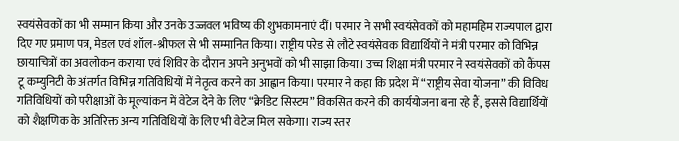स्वयंसेवकों का भी सम्मान किया और उनके उज्जवल भविष्य की शुभकामनाएं दीं। परमार ने सभी स्वयंसेवकों को महामहिम राज्यपाल द्वारा दिए गए प्रमाण पत्र, मेडल एवं शॉल-श्रीफल से भी सम्मानित किया। राष्ट्रीय परेड से लौटे स्वयंसेवक विद्यार्थियों ने मंत्री परमार को विभिन्न छायाचित्रों का अवलोकन कराया एवं शिविर के दौरान अपने अनुभवों को भी साझा किया। उच्च शिक्षा मंत्री परमार ने स्वयंसेवकों को कैंपस टू कम्युनिटी के अंतर्गत विभिन्न गतिविधियों में नेतृत्व करने का आह्वान किया। परमार ने कहा कि प्रदेश में “राष्ट्रीय सेवा योजना” की विविध गतिविधियों को परीक्षाओं के मूल्यांकन में वेटेज देने के लिए “क्रेडिट सिस्टम” विकसित करने की कार्ययोजना बना रहे हैं, इससे विद्यार्थियों को शैक्षणिक के अतिरिक्त अन्य गतिविधियों के लिए भी वेटेज मिल सकेगा। राज्य स्तर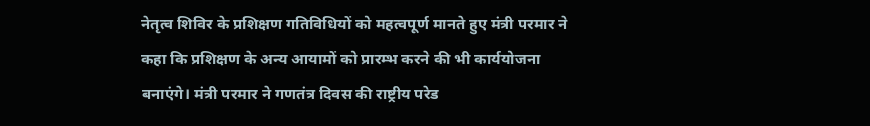नेतृत्व शिविर के प्रशिक्षण गतिविधियों को महत्वपूर्ण मानते हुए मंत्री परमार ने कहा कि प्रशिक्षण के अन्य आयामों को प्रारम्भ करने की भी कार्ययोजना बनाएंगे। मंत्री परमार ने गणतंत्र दिवस की राष्ट्रीय परेड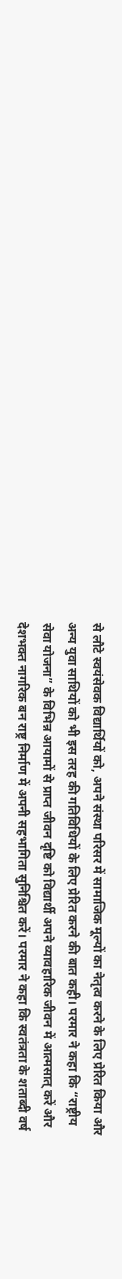से लौटे स्वयंसेवक विद्यार्थियों को, अपने संस्था परिसर में सामाजिक मूल्यों का नेतृत्व करने के लिए प्रेरित किया और अन्य युवा साथियों को भी इस तरह की गतिविधियों के लिए प्रेरित करने की बात कही। परमार ने कहा कि “राष्ट्रीय सेवा योजना” के विभिन्न आयामों से प्राप्त जीवन दृष्टि को विद्यार्थी अपने व्यावहारिक जीवन में आत्मसात् करें और देशभक्त नागरिक बन राष्ट्र निर्माण में अपनी सहभागिता सुनिश्चित करें। परमार ने कहा कि स्वतंत्रता के शताब्दी वर्ष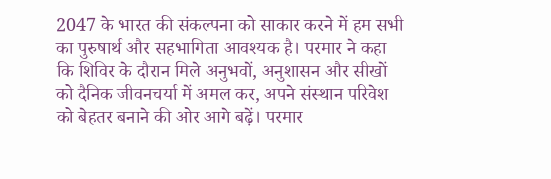2047 के भारत की संकल्पना को साकार करने में हम सभी का पुरुषार्थ और सहभागिता आवश्यक है। परमार ने कहा कि शिविर के दौरान मिले अनुभवों, अनुशासन और सीखों को दैनिक जीवनचर्या में अमल कर, अपने संस्थान परिवेश को बेहतर बनाने की ओर आगे बढ़ें। परमार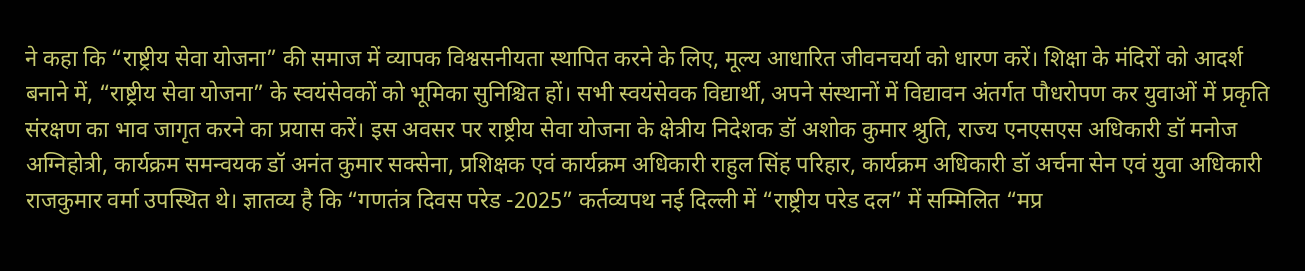ने कहा कि “राष्ट्रीय सेवा योजना” की समाज में व्यापक विश्वसनीयता स्थापित करने के लिए, मूल्य आधारित जीवनचर्या को धारण करें। शिक्षा के मंदिरों को आदर्श बनाने में, “राष्ट्रीय सेवा योजना” के स्वयंसेवकों को भूमिका सुनिश्चित हों। सभी स्वयंसेवक विद्यार्थी, अपने संस्थानों में विद्यावन अंतर्गत पौधरोपण कर युवाओं में प्रकृति संरक्षण का भाव जागृत करने का प्रयास करें। इस अवसर पर राष्ट्रीय सेवा योजना के क्षेत्रीय निदेशक डॉ अशोक कुमार श्रुति, राज्य एनएसएस अधिकारी डॉ मनोज अग्निहोत्री, कार्यक्रम समन्वयक डॉ अनंत कुमार सक्सेना, प्रशिक्षक एवं कार्यक्रम अधिकारी राहुल सिंह परिहार, कार्यक्रम अधिकारी डॉ अर्चना सेन एवं युवा अधिकारी राजकुमार वर्मा उपस्थित थे। ज्ञातव्य है कि “गणतंत्र दिवस परेड -2025” कर्तव्यपथ नई दिल्ली में “राष्ट्रीय परेड दल” में सम्मिलित “मप्र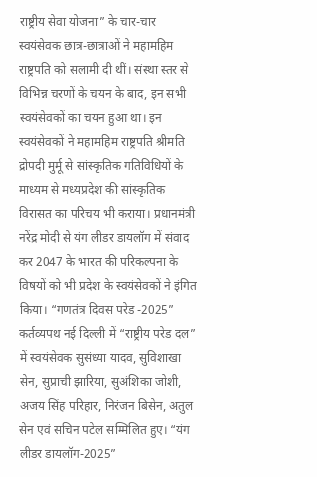राष्ट्रीय सेवा योजना” के चार-चार स्वयंसेवक छात्र-छात्राओं ने महामहिम राष्ट्रपति को सलामी दी थीं। संस्था स्तर से विभिन्न चरणों के चयन के बाद, इन सभी स्वयंसेवकों का चयन हुआ था। इन स्वयंसेवकों ने महामहिम राष्ट्रपति श्रीमति द्रोपदी मुर्मू से सांस्कृतिक गतिविधियों के माध्यम से मध्यप्रदेश की सांस्कृतिक विरासत का परिचय भी कराया। प्रधानमंत्री नरेंद्र मोदी से यंग लीडर डायलॉग में संवाद कर 2047 के भारत की परिकल्पना के विषयों को भी प्रदेश के स्वयंसेवकों ने इंगित किया। “गणतंत्र दिवस परेड -2025” कर्तव्यपथ नई दिल्ली में “राष्ट्रीय परेड दल” में स्वयंसेवक सुसंध्या यादव, सुविशाखा सेन, सुप्राची झारिया, सुअंशिका जोशी, अजय सिंह परिहार, निरंजन बिसेन, अतुल सेन एवं सचिन पटेल सम्मिलित हुए। “यंग लीडर डायलॉग-2025”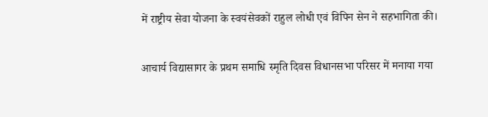में राष्ट्रीय सेवा योजना के स्वयंसेवकों राहुल लोधी एवं विपिन सेन ने सहभागिता की।

आचार्य विद्यासागर के प्रथम समाधि स्मृति दिवस विधानसभा परिसर में मनाया गया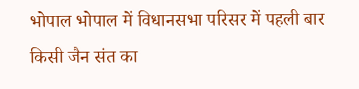भोपाल भोपाल में विधानसभा परिसर में पहली बार किसी जैन संत का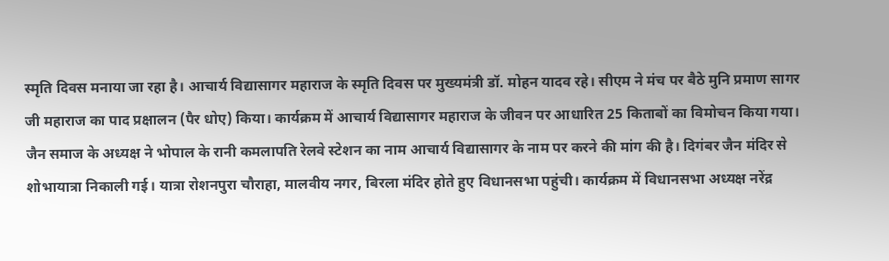स्मृति दिवस मनाया जा रहा है। आचार्य विद्यासागर महाराज के स्मृति दिवस पर मुख्यमंत्री डॉ. मोहन यादव रहे। सीएम ने मंच पर बैठे मुनि प्रमाण सागर जी महाराज का पाद प्रक्षालन (पैर धोए) किया। कार्यक्रम में आचार्य विद्यासागर महाराज के जीवन पर आधारित 25 किताबों का विमोचन किया गया। जैन समाज के अध्यक्ष ने भोपाल के रानी कमलापति रेलवे स्टेशन का नाम आचार्य विद्यासागर के नाम पर करने की मांग की है। दिगंबर जैन मंदिर से शोभायात्रा निकाली गई। यात्रा रोशनपुरा चौराहा, मालवीय नगर, बिरला मंदिर होते हुए विधानसभा पहुंची। कार्यक्रम में विधानसभा अध्यक्ष नरेंद्र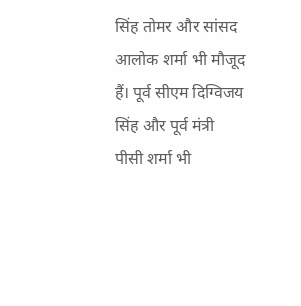सिंह तोमर और सांसद आलोक शर्मा भी मौजूद हैं। पूर्व सीएम दिग्विजय सिंह और पूर्व मंत्री पीसी शर्मा भी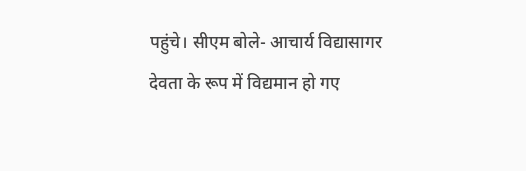पहुंचे। सीएम बोले- आचार्य विद्यासागर देवता के रूप में विद्यमान हो गए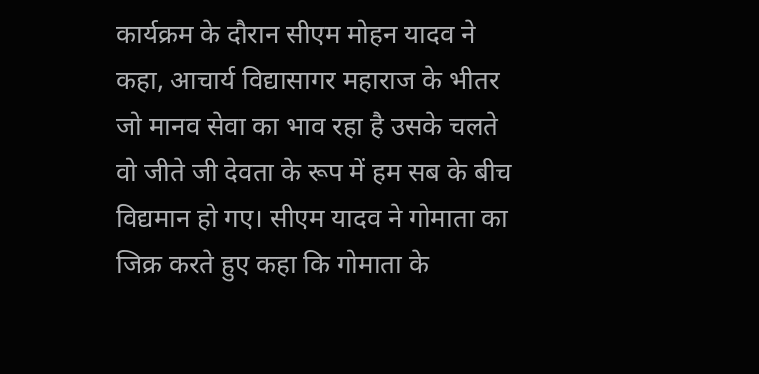कार्यक्रम के दौरान सीएम मोहन यादव ने कहा, आचार्य विद्यासागर महाराज के भीतर जो मानव सेवा का भाव रहा है उसके चलते वो जीते जी देवता के रूप में हम सब के बीच विद्यमान हो गए। सीएम यादव ने गोमाता का जिक्र करते हुए कहा कि गोमाता के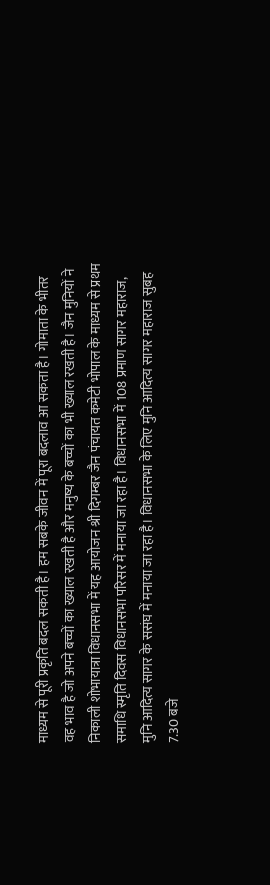माध्यम से पूरी प्रकृति बदल सकती है। हम सबके जीवन में पूरा बदलाव आ सकता है। गोमाता के भीतर वह भाव है जो अपने बच्चों का ख्याल रखती है और मनुष्य के बच्चों का भी ख्याल रखती है। जैन मुनियों ने निकाली शोभायात्रा विधानसभा में यह आयोजन श्री दिगम्बर जैन पंचायत कमेटी भोपाल के माध्यम से प्रथम समाधि स्मृति दिवस विधानसभा परिसर में मनाया जा रहा है। विधानसभा में 108 प्रमाण सागर महाराज, मुनि आदित्य सागर के ससंघ में मनाया जा रहा है। विधानसभा के लिए मुनि आदित्य सागर महाराज सुबह 7.30 बजे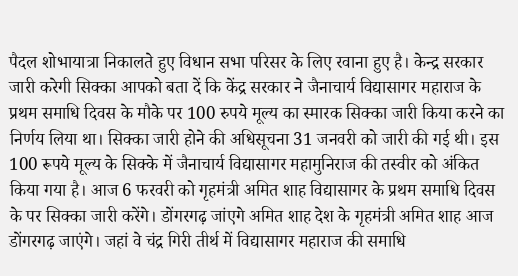पैदल शोभायात्रा निकालते हुए विधान सभा परिसर के लिए रवाना हुए है। केन्द्र सरकार जारी करेगी सिक्का आपको बता दें कि केंद्र सरकार ने जैनाचार्य विद्यासागर महाराज के प्रथम समाधि दिवस के मौके पर 100 रुपये मूल्य का स्मारक सिक्का जारी किया करने का निर्णय लिया था। सिक्का जारी होने की अधिसूचना 31 जनवरी को जारी की गई थी। इस 100 रूपये मूल्य के सिक्के में जैनाचार्य विद्यासागर महामुनिराज की तस्वीर को अंकित किया गया है। आज 6 फरवरी को गृहमंत्री अमित शाह विद्यासागर के प्रथम समाधि दिवस के पर सिक्का जारी करेंगे। डोंगरगढ़ जांएगे अमित शाह देश के गृहमंत्री अमित शाह आज डोंगरगढ़ जाएंगे। जहां वे चंद्र गिरी तीर्थ में विद्यासागर महाराज की समाधि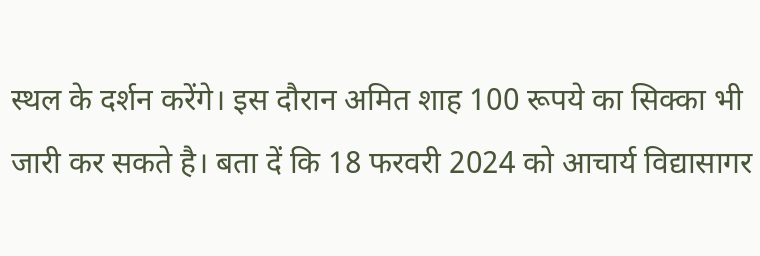स्थल के दर्शन करेंगे। इस दौरान अमित शाह 100 रूपये का सिक्का भी जारी कर सकते है। बता दें कि 18 फरवरी 2024 को आचार्य विद्यासागर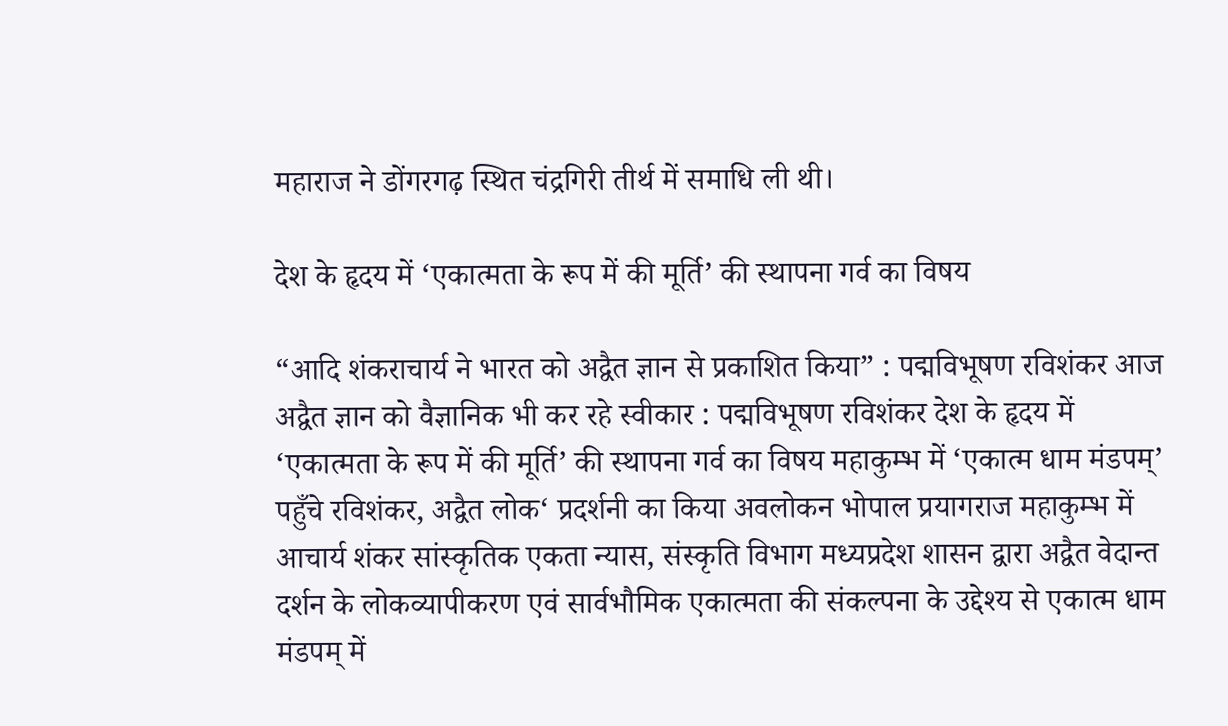महाराज ने डोंगरगढ़ स्थित चंद्रगिरी तीर्थ में समाधि ली थी।

देश के हृदय में ‘एकात्मता के रूप में की मूर्ति’ की स्थापना गर्व का विषय

“आदि शंकराचार्य ने भारत को अद्वैत ज्ञान से प्रकाशित किया” : पद्मविभूषण रविशंकर आज अद्वैत ज्ञान को वैज्ञानिक भी कर रहे स्वीकार : पद्मविभूषण रविशंकर देश के हृदय में ‘एकात्मता के रूप में की मूर्ति’ की स्थापना गर्व का विषय महाकुम्भ में ‘एकात्म धाम मंडपम्’ पहुँचे रविशंकर, अद्वैत लोक‘ प्रदर्शनी का किया अवलोकन भोपाल प्रयागराज महाकुम्भ में आचार्य शंकर सांस्कृतिक एकता न्यास, संस्कृति विभाग मध्यप्रदेश शासन द्वारा अद्वैत वेदान्त दर्शन के लोकव्यापीकरण एवं सार्वभौमिक एकात्मता की संकल्पना के उद्देश्य से एकात्म धाम मंडपम् में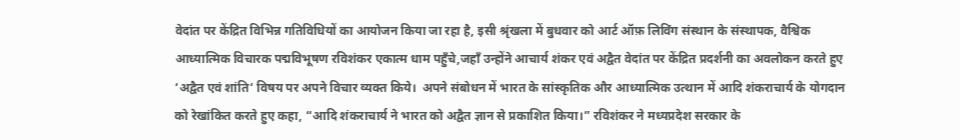वेदांत पर केंद्रित विभिन्न गतिविधियों का आयोजन किया जा रहा है, इसी श्रृंखला में बुधवार को आर्ट ऑफ़ लिविंग संस्थान के संस्थापक, वैश्विक आध्यात्मिक विचारक पद्मविभूषण रविशंकर एकात्म धाम पहुँचे,जहाँ उन्होंने आचार्य शंकर एवं अद्वैत वेदांत पर केंद्रित प्रदर्शनी का अवलोकन करते हुए ‘अद्वैत एवं शांति‘ विषय पर अपने विचार व्यक्त किये।  अपने संबोधन में भारत के सांस्कृतिक और आध्यात्मिक उत्थान में आदि शंकराचार्य के योगदान को रेखांकित करते हुए कहा, “आदि शंकराचार्य ने भारत को अद्वैत ज्ञान से प्रकाशित किया।” रविशंकर ने मध्यप्रदेश सरकार के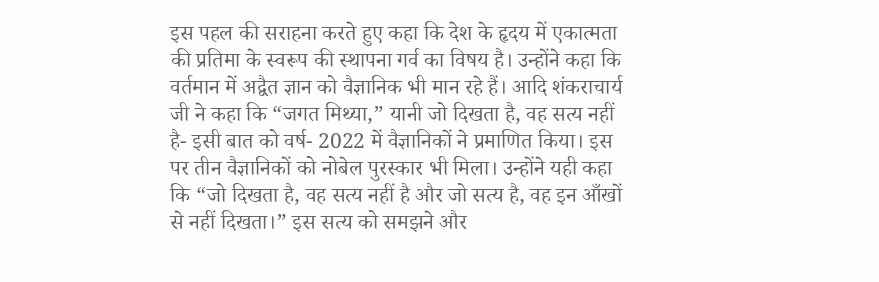इस पहल की सराहना करते हुए कहा कि देश के हृदय में एकात्मता की प्रतिमा के स्वरूप की स्थापना गर्व का विषय है। उन्होंने कहा कि वर्तमान में अद्वैत ज्ञान को वैज्ञानिक भी मान रहे हैं। आदि शंकराचार्य जी ने कहा कि “जगत मिथ्या,” यानी जो दिखता है, वह सत्य नहीं है- इसी बात को वर्ष- 2022 में वैज्ञानिकों ने प्रमाणित किया। इस पर तीन वैज्ञानिकों को नोबेल पुरस्कार भी मिला। उन्होंने यही कहा कि “जो दिखता है, वह सत्य नहीं है और जो सत्य है, वह इन आँखों से नहीं दिखता।” इस सत्य को समझने और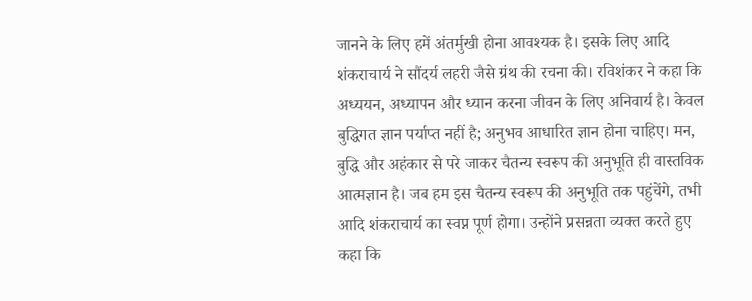जानने के लिए हमें अंतर्मुखी होना आवश्यक है। इसके लिए आदि शंकराचार्य ने सौंदर्य लहरी जैसे ग्रंथ की रचना की। रविशंकर ने कहा कि अध्ययन, अध्यापन और ध्यान करना जीवन के लिए अनिवार्य है। केवल बुद्धिगत ज्ञान पर्याप्त नहीं है; अनुभव आधारित ज्ञान होना चाहिए। मन, बुद्धि और अहंकार से परे जाकर चैतन्य स्वरूप की अनुभूति ही वास्तविक आत्मज्ञान है। जब हम इस चैतन्य स्वरूप की अनुभूति तक पहुंचेंगे, तभी आदि शंकराचार्य का स्वप्न पूर्ण होगा। उन्होंने प्रसन्नता व्यक्त करते हुए कहा कि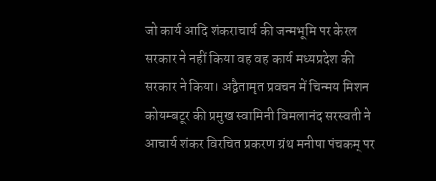जो कार्य आदि शंकराचार्य की जन्मभूमि पर केरल सरकार ने नहीं किया वह वह कार्य मध्यप्रदेश की सरकार ने किया। अद्वैतामृत प्रवचन में चिन्मय मिशन कोयम्बटूर की प्रमुख स्वामिनी विमलानंद सरस्वती ने आचार्य शंकर विरचित प्रकरण ग्रंथ मनीषा पंचकम् पर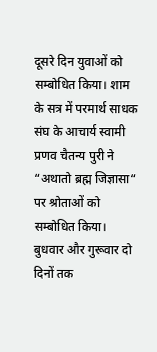दूसरे दिन युवाओं को सम्बोधित किया। शाम के सत्र में परमार्थ साधक संघ के आचार्य स्वामी प्रणव चैतन्य पुरी ने “अथातो ब्रह्म जिज्ञासा“ पर श्रोताओं को सम्बोधित किया।   बुधवार और गुरूवार दो दिनों तक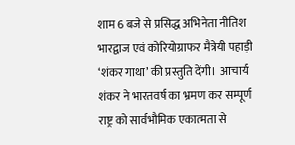शाम 6 बजे से प्रसिद्ध अभिनेता नीतिश भारद्वाज एवं कोरियोग्राफर मैत्रेयी पहाड़ी ‘शंकर गाथा’ की प्रस्तुति देंगी।  आचार्य शंकर ने भारतवर्ष का भ्रमण कर सम्पूर्ण राष्ट्र को सार्वभौमिक एकात्मता से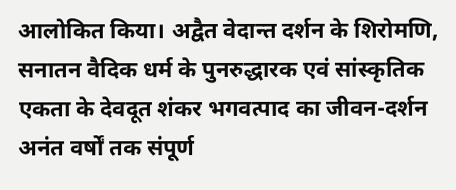आलोकित किया। अद्वैत वेदान्त दर्शन के शिरोमणि, सनातन वैदिक धर्म के पुनरुद्धारक एवं सांस्कृतिक एकता के देवदूत शंकर भगवत्पाद का जीवन-दर्शन अनंत वर्षों तक संपूर्ण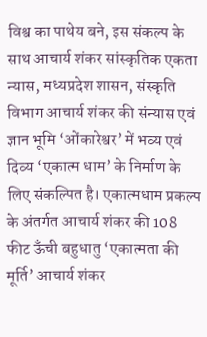विश्व का पाथेय बने, इस संकल्प के साथ आचार्य शंकर सांस्कृतिक एकता न्यास, मध्यप्रदेश शासन, संस्कृति विभाग आचार्य शंकर की संन्यास एवं ज्ञान भूमि ‘ओंकारेश्वर’ में भव्य एवं दिव्य ‘एकात्म धाम’ के निर्माण के लिए संकल्पित है। एकात्मधाम प्रकल्प के अंतर्गत आचार्य शंकर की 108 फीट ऊँची बहुधातु ‘एकात्मता की मूर्ति’ आचार्य शंकर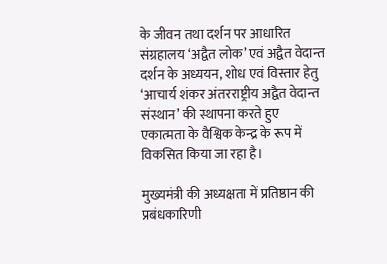के जीवन तथा दर्शन पर आधारित संग्रहालय ‘अद्वैत लोक’ एवं अद्वैत वेदान्त दर्शन के अध्ययन, शोध एवं विस्तार हेतु ‘आचार्य शंकर अंतरराष्ट्रीय अद्वैत वेदान्त संस्थान’ की स्थापना करते हुए एकात्मता के वैश्विक केन्द्र के रूप में विकसित किया जा रहा है।

मुख्यमंत्री की अध्यक्षता में प्रतिष्ठान की प्रबंधकारिणी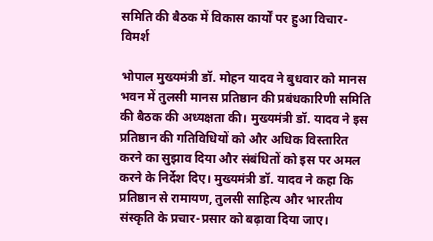समिति की बैठक में विकास कार्यों पर हुआ विचार-विमर्श

भोपाल मुख्यमंत्री डॉ. मोहन यादव ने बुधवार को मानस भवन में तुलसी मानस प्रतिष्ठान की प्रबंधकारिणी समिति की बैठक की अध्यक्षता की। मुख्यमंत्री डॉ. यादव ने इस प्रतिष्ठान की गतिविधियों को और अधिक विस्तारित करने का सुझाव दिया और संबंधितों को इस पर अमल करने के निर्देश दिए। मुख्यमंत्री डॉ. यादव ने कहा कि प्रतिष्ठान से रामायण, तुलसी साहित्य और भारतीय संस्कृति के प्रचार-प्रसार को बढ़ावा दिया जाए।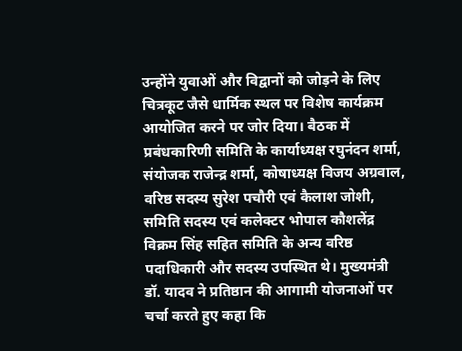उन्होंने युवाओं और विद्वानों को जोड़ने के लिए चित्रकूट जैसे धार्मिक स्थल पर विशेष कार्यक्रम आयोजित करने पर जोर दिया। बैठक में प्रबंधकारिणी समिति के कार्याध्यक्ष रघुनंदन शर्मा, संयोजक राजेन्द्र शर्मा, कोषाध्यक्ष विजय अग्रवाल, वरिष्ठ सदस्य सुरेश पचौरी एवं कैलाश जोशी, समिति सदस्य एवं कलेक्टर भोपाल कौशलेंद्र विक्रम सिंह सहित समिति के अन्य वरिष्ठ पदाधिकारी और सदस्य उपस्थित थे। मुख्यमंत्री डॉ. यादव ने प्रतिष्ठान की आगामी योजनाओं पर चर्चा करते हुए कहा कि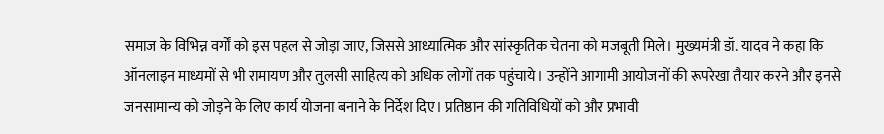समाज के विभिन्न वर्गों को इस पहल से जोड़ा जाए, जिससे आध्यात्मिक और सांस्कृतिक चेतना को मजबूती मिले। मुख्यमंत्री डॉ. यादव ने कहा कि ऑनलाइन माध्यमों से भी रामायण और तुलसी साहित्य को अधिक लोगों तक पहुंचाये। उन्होंने आगामी आयोजनों की रूपरेखा तैयार करने और इनसे जनसामान्य को जोड़ने के लिए कार्य योजना बनाने के निर्देश दिए। प्रतिष्ठान की गतिविधियों को और प्रभावी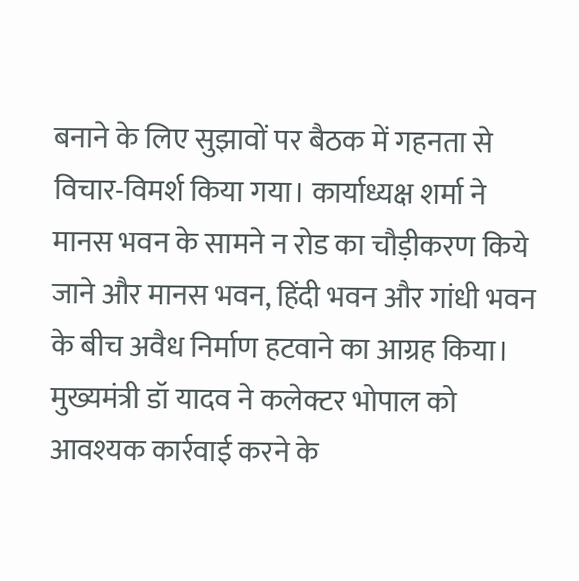बनाने के लिए सुझावों पर बैठक में गहनता से विचार-विमर्श किया गया। कार्याध्यक्ष शर्मा ने मानस भवन के सामने न रोड का चौड़ीकरण किये जाने और मानस भवन, हिंदी भवन और गांधी भवन के बीच अवैध निर्माण हटवाने का आग्रह किया। मुख्यमंत्री डॉ यादव ने कलेक्टर भोपाल को आवश्यक कार्रवाई करने के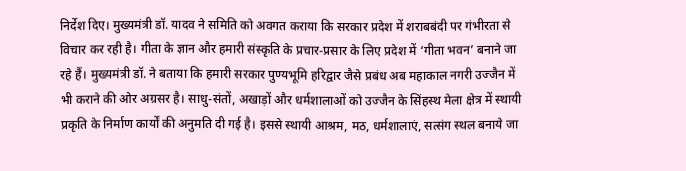निर्देश दिए। मुख्यमंत्री डॉ. यादव ने समिति को अवगत कराया कि सरकार प्रदेश में शराबबंदी पर गंभीरता से विचार कर रही है। गीता के ज्ञान और हमारी संस्कृति के प्रचार-प्रसार के लिए प्रदेश में ‘गीता भवन’ बनाने जा रहे हैं। मुख्यमंत्री डॉ. ने बताया कि हमारी सरकार पुण्यभूमि हरिद्वार जैसे प्रबंध अब महाकाल नगरी उज्जैन में भी कराने की ओर अग्रसर है। साधु-संतों, अखाड़ों और धर्मशालाओं को उज्जैन के सिंहस्थ मेला क्षेत्र में स्थायी प्रकृति के निर्माण कार्यों की अनुमति दी गई है। इससे स्थायी आश्रम, मठ, धर्मशालाएं, सत्संग स्थल बनाये जा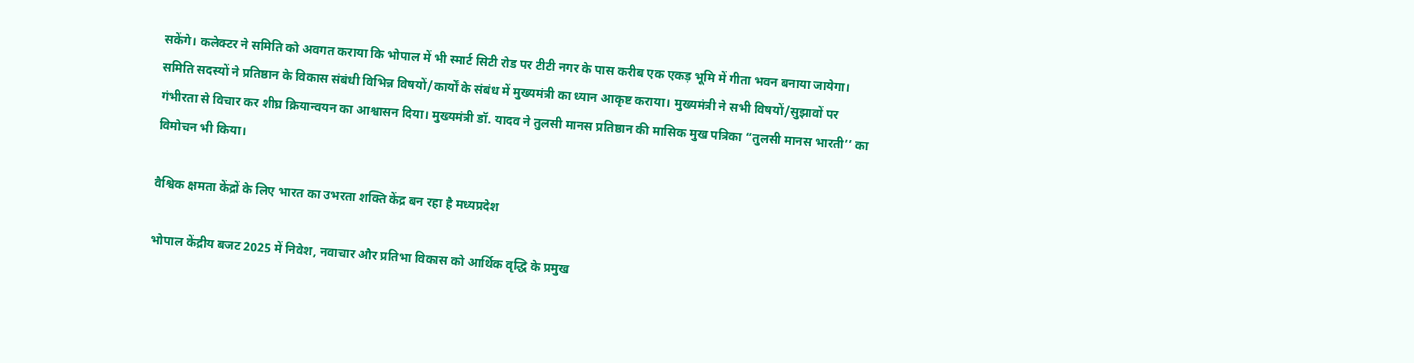सकेंगे। कलेक्टर ने समिति को अवगत कराया कि भोपाल में भी स्मार्ट सिटी रोड पर टीटी नगर के पास करीब एक एकड़ भूमि में गीता भवन बनाया जायेगा। समिति सदस्यों ने प्रतिष्ठान के विकास संबंधी विभिन्न विषयों/कार्यों के संबंध में मुख्यमंत्री का ध्यान आकृष्ट कराया। मुख्यमंत्री ने सभी विषयों/सुझावों पर गंभीरता से विचार कर शीघ्र क्रियान्वयन का आश्वासन दिया। मुख्यमंत्री डॉ. यादव ने तुलसी मानस प्रतिष्ठान की मासिक मुख पत्रिका “तुलसी मानस भारती’’ का विमोचन भी किया।

वैश्विक क्षमता केंद्रों के लिए भारत का उभरता शक्ति केंद्र बन रहा है मध्यप्रदेश

भोपाल केंद्रीय बजट 2025 में निवेश, नवाचार और प्रतिभा विकास को आर्थिक वृद्धि के प्रमुख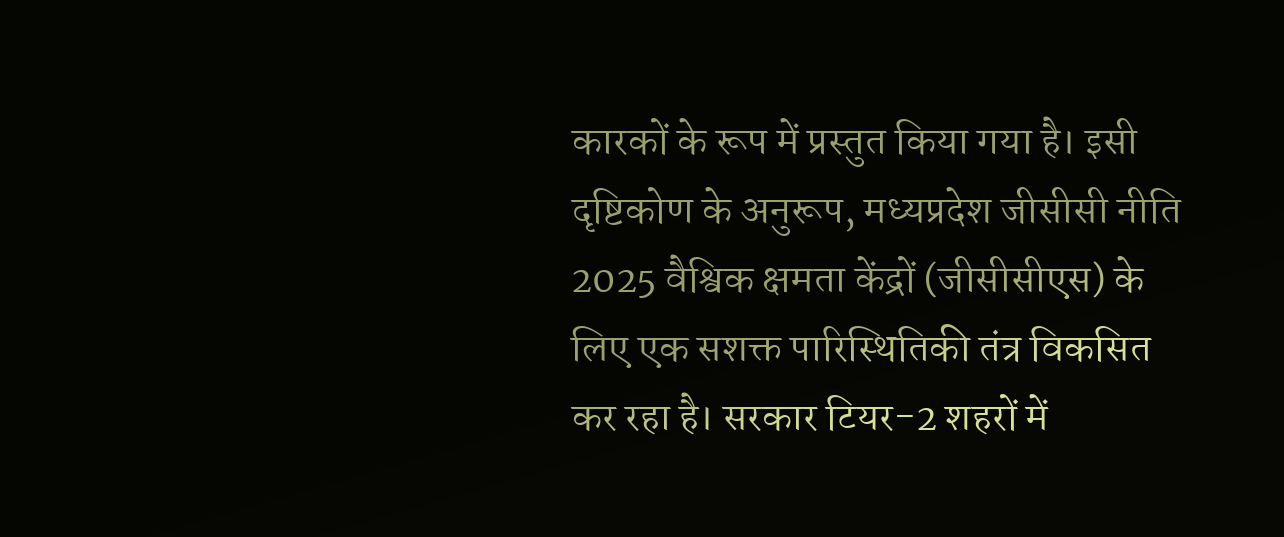कारकों के रूप में प्रस्तुत किया गया है। इसी दृष्टिकोण के अनुरूप, मध्यप्रदेश जीसीसी नीति 2025 वैश्विक क्षमता केंद्रों (जीसीसीएस) के लिए एक सशक्त पारिस्थितिकी तंत्र विकसित कर रहा है। सरकार टियर-2 शहरों में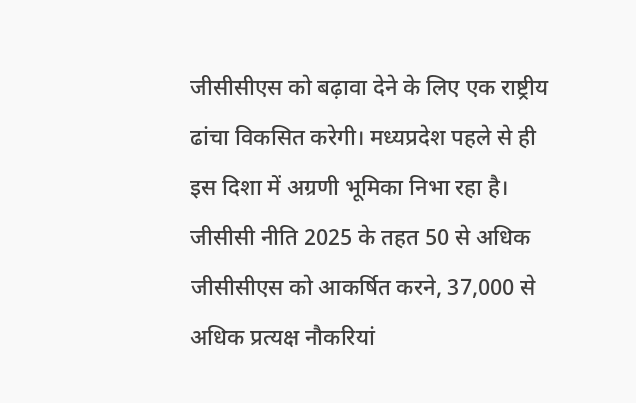जीसीसीएस को बढ़ावा देने के लिए एक राष्ट्रीय ढांचा विकसित करेगी। मध्यप्रदेश पहले से ही इस दिशा में अग्रणी भूमिका निभा रहा है। जीसीसी नीति 2025 के तहत 50 से अधिक जीसीसीएस को आकर्षित करने, 37,000 से अधिक प्रत्यक्ष नौकरियां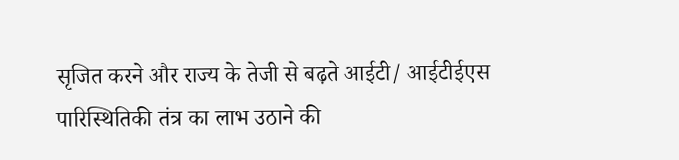सृजित करने और राज्य के तेजी से बढ़ते आईटी/ आईटीईएस पारिस्थितिकी तंत्र का लाभ उठाने की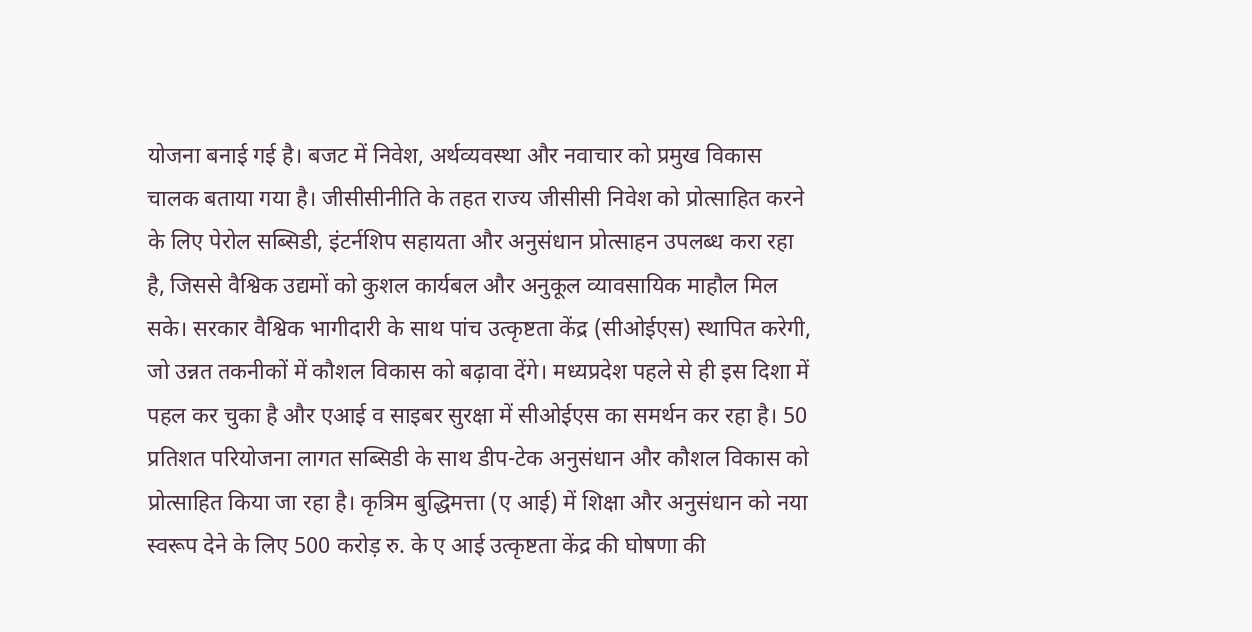योजना बनाई गई है। बजट में निवेश, अर्थव्यवस्था और नवाचार को प्रमुख विकास चालक बताया गया है। जीसीसीनीति के तहत राज्य जीसीसी निवेश को प्रोत्साहित करने के लिए पेरोल सब्सिडी, इंटर्नशिप सहायता और अनुसंधान प्रोत्साहन उपलब्ध करा रहा है, जिससे वैश्विक उद्यमों को कुशल कार्यबल और अनुकूल व्यावसायिक माहौल मिल सके। सरकार वैश्विक भागीदारी के साथ पांच उत्कृष्टता केंद्र (सीओईएस) स्थापित करेगी, जो उन्नत तकनीकों में कौशल विकास को बढ़ावा देंगे। मध्यप्रदेश पहले से ही इस दिशा में पहल कर चुका है और एआई व साइबर सुरक्षा में सीओईएस का समर्थन कर रहा है। 50 प्रतिशत परियोजना लागत सब्सिडी के साथ डीप-टेक अनुसंधान और कौशल विकास को प्रोत्साहित किया जा रहा है। कृत्रिम बुद्धिमत्ता (ए आई) में शिक्षा और अनुसंधान को नया स्वरूप देने के लिए 500 करोड़ रु. के ए आई उत्कृष्टता केंद्र की घोषणा की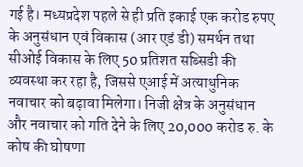गई है। मध्यप्रदेश पहले से ही प्रति इकाई एक करोड रुपए के अनुसंधान एवं विकास (आर एडं डी) समर्थन तथा सीओई विकास के लिए 50 प्रतिशत सब्सिडी की व्यवस्था कर रहा है, जिससे एआई में अत्याधुनिक नवाचार को बढ़ावा मिलेगा। निजी क्षेत्र के अनुसंधान और नवाचार को गति देने के लिए 20,000 करोड रु. के कोष की घोषणा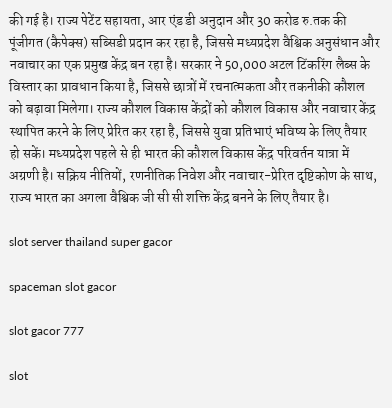की गई है। राज्य पेटेंट सहायता, आर एंड डी अनुदान और 30 करोड रु.तक की पूंजीगत (कैपेक्स) सब्सिडी प्रदान कर रहा है, जिससे मध्यप्रदेश वैश्विक अनुसंधान और नवाचार का एक प्रमुख केंद्र बन रहा है। सरकार ने 50,000 अटल टिंकरिंग लैब्स के विस्तार का प्रावधान किया है, जिससे छात्रों में रचनात्मकता और तकनीकी कौशल को बढ़ावा मिलेगा। राज्य कौशल विकास केंद्रों को कौशल विकास और नवाचार केंद्र स्थापित करने के लिए प्रेरित कर रहा है, जिससे युवा प्रतिभाएं भविष्य के लिए तैयार हो सकें। मध्यप्रदेश पहले से ही भारत की कौशल विकास केंद्र परिवर्तन यात्रा में अग्रणी है। सक्रिय नीतियों, रणनीतिक निवेश और नवाचार-प्रेरित दृष्टिकोण के साथ, राज्य भारत का अगला वैश्विक जी सी सी शक्ति केंद्र बनने के लिए तैयार है।

slot server thailand super gacor

spaceman slot gacor

slot gacor 777

slot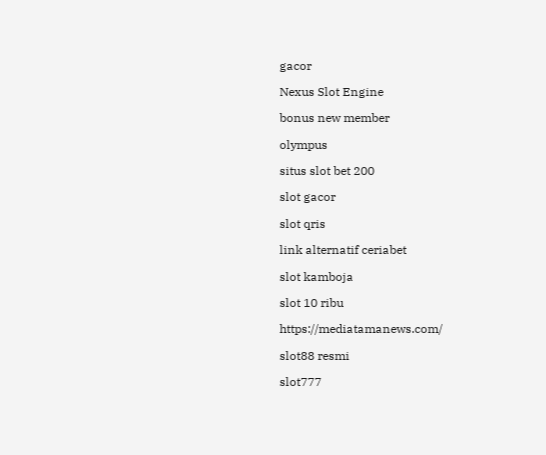gacor

Nexus Slot Engine

bonus new member

olympus

situs slot bet 200

slot gacor

slot qris

link alternatif ceriabet

slot kamboja

slot 10 ribu

https://mediatamanews.com/

slot88 resmi

slot777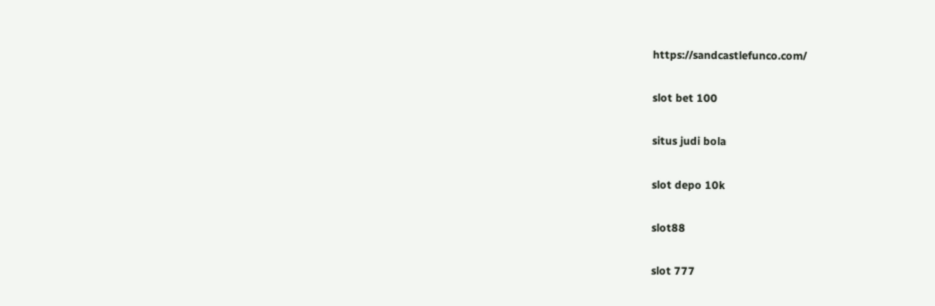https://sandcastlefunco.com/

slot bet 100

situs judi bola

slot depo 10k

slot88

slot 777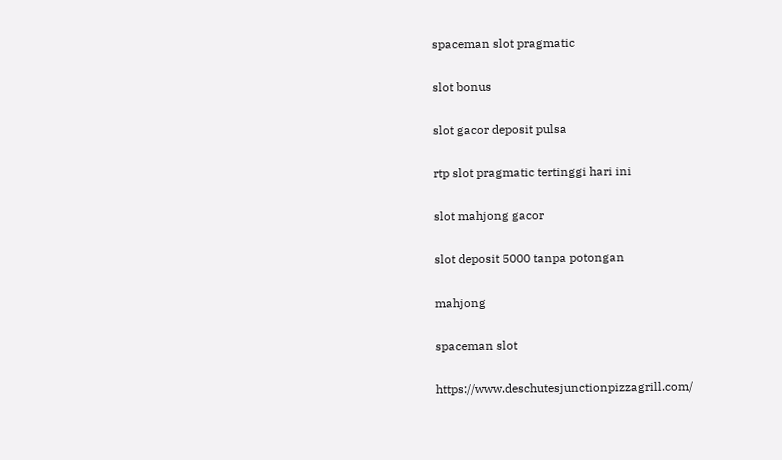spaceman slot pragmatic

slot bonus

slot gacor deposit pulsa

rtp slot pragmatic tertinggi hari ini

slot mahjong gacor

slot deposit 5000 tanpa potongan

mahjong

spaceman slot

https://www.deschutesjunctionpizzagrill.com/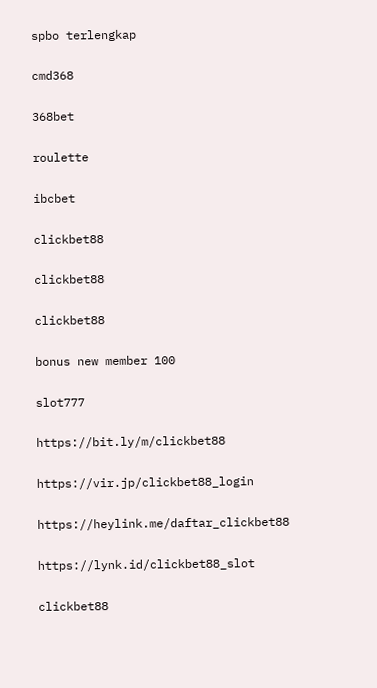spbo terlengkap

cmd368

368bet

roulette

ibcbet

clickbet88

clickbet88

clickbet88

bonus new member 100

slot777

https://bit.ly/m/clickbet88

https://vir.jp/clickbet88_login

https://heylink.me/daftar_clickbet88

https://lynk.id/clickbet88_slot

clickbet88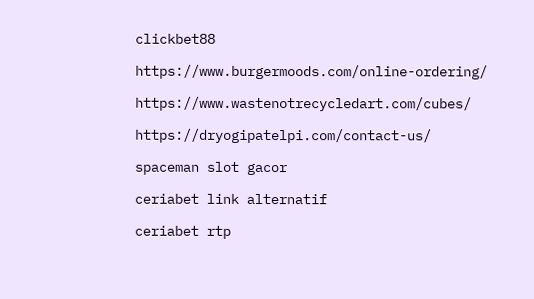clickbet88

https://www.burgermoods.com/online-ordering/

https://www.wastenotrecycledart.com/cubes/

https://dryogipatelpi.com/contact-us/

spaceman slot gacor

ceriabet link alternatif

ceriabet rtp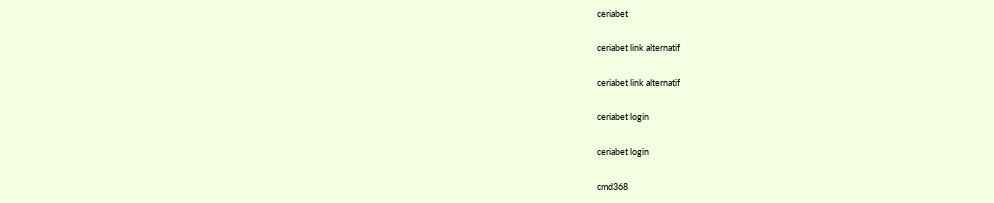ceriabet

ceriabet link alternatif

ceriabet link alternatif

ceriabet login

ceriabet login

cmd368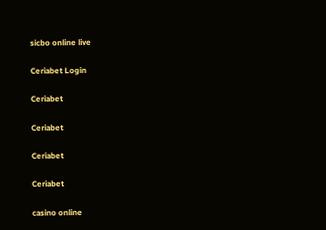sicbo online live

Ceriabet Login

Ceriabet

Ceriabet

Ceriabet

Ceriabet

casino online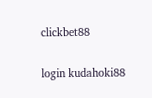clickbet88

login kudahoki88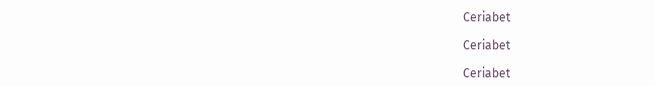Ceriabet

Ceriabet

Ceriabet